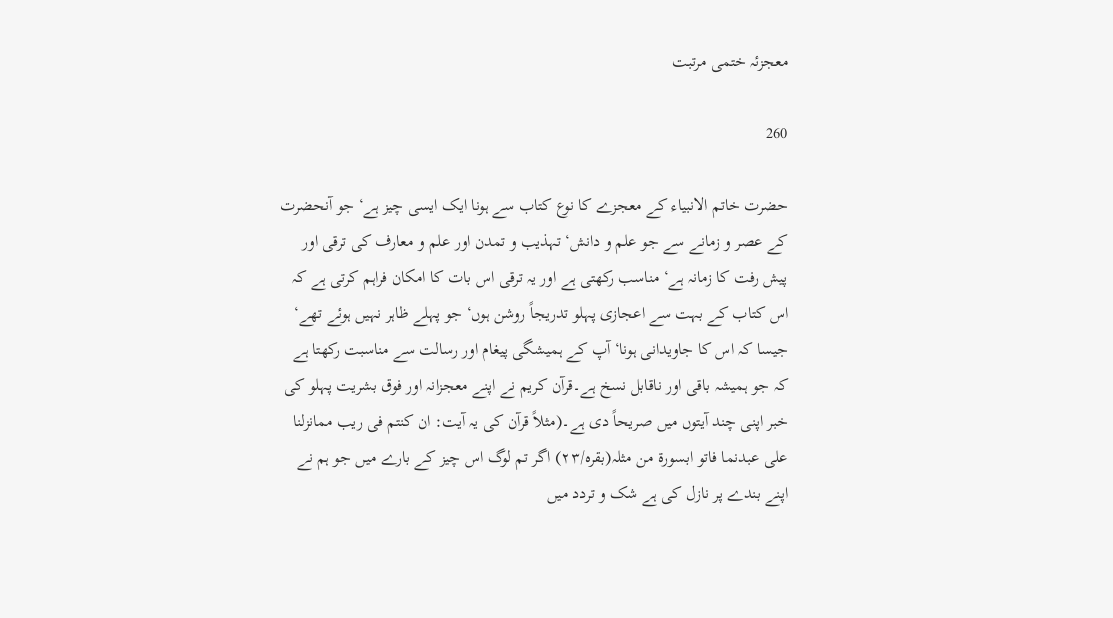معجزئہ ختمی مرتبت

260

حضرت خاتم الانبیاء کے معجزے کا نوع کتاب سے ہونا ایک ایسی چیز ہے‘ جو آنحضرت کے عصر و زمانے سے جو علم و دانش‘ تہذیب و تمدن اور علم و معارف کی ترقی اور پیش رفت کا زمانہ ہے‘ مناسب رکھتی ہے اور یہ ترقی اس بات کا امکان فراہم کرتی ہے کہ اس کتاب کے بہت سے اعجازی پہلو تدریجاً روشن ہوں‘ جو پہلے ظاہر نہیں ہوئے تھے‘ جیسا کہ اس کا جاویدانی ہونا‘ آپ کے ہمیشگی پیغام اور رسالت سے مناسبت رکھتا ہے کہ جو ہمیشہ باقی اور ناقابل نسخ ہے۔قرآن کریم نے اپنے معجزانہ اور فوق بشریت پہلو کی خبر اپنی چند آیتوں میں صریحاً دی ہے۔(مثلاً قرآن کی یہ آیت: ان کنتم فی ریب ممانزلنا علی عبدنما فاتو ابسورة من مثلہ(بقرہ/۲۳) اگر تم لوگ اس چیز کے بارے میں جو ہم نے اپنے بندے پر نازل کی ہے شک و تردد میں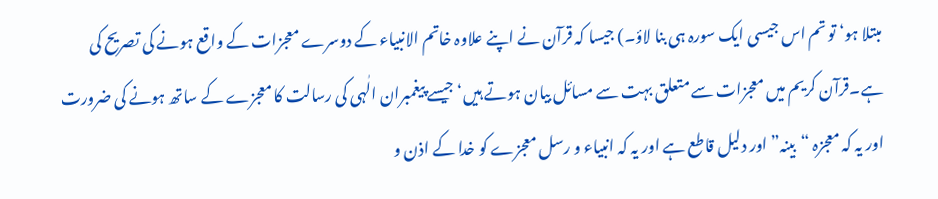مبتلا ہو‘ تو تم اس جیسی ایک سورہ ہی بنا لاؤ۔) جیسا کہ قرآن نے اپنے علاوہ خاتم الانبیاء کے دوسرے معجزات کے واقع ہونے کی تصریح کی ہے۔قرآن کریم میں معجزات سے متعلق بہت سے مسائل بیان ہوتے ہیں‘ جیسے پیغمبران الٰہی کی رسالت کا معجزے کے ساتھ ہونے کی ضرورت اور یہ کہ معجزہ “بینہ” اور دلیل قاطع ہے اور یہ کہ انبیاء و رسل معجزے کو خدا کے اذن و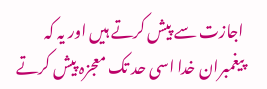اجازت سے پیش کرتے ہیں اور یہ کہ پیغمبران خدا اسی حد تک معجزہ پیش کرتے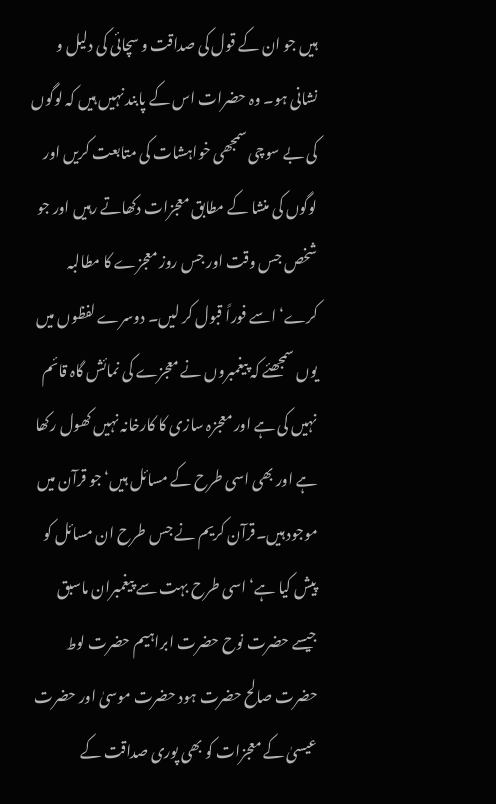ہیں جو ان کے قول کی صداقت و سچائی کی دلیل و نشانی ہو۔ وہ حضرات اس کے پابند نہیں ہیں کہ لوگوں کی بے سوچی سمجھی خواہشات کی متابعت کریں اور لوگوں کی منشا کے مطابق معجزات دکھاتے رہیں اور جو شخص جس وقت اور جس روز معجزے کا مطالبہ کرے‘ اسے فوراً قبول کر لیں۔ دوسرے لفظوں میں یوں سمجھئے کہ پیغمبروں نے معجزے کی نمائش گاہ قائم نہیں کی ہے اور معجزہ سازی کا کارخانہ نہیں کھول رکھا ہے اور بھی اسی طرح کے مسائل ہیں‘ جو قرآن میں موجود ہیں۔قرآن کریم نے جس طرح ان مسائل کو پیش کیا ہے‘ اسی طرح بہت سے پیغمبران ماسبق جیسے حضرت نوح حضرت ابراہیم حضرت لوط حضرت صالح حضرت ہود حضرت موسیٰ اور حضرت عیسیٰ کے معجزات کو بھی پوری صداقت کے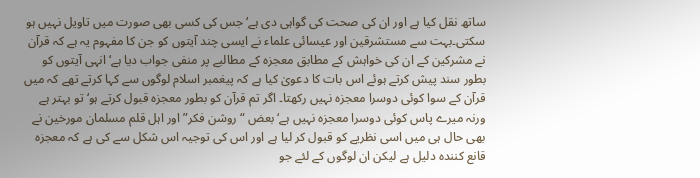ساتھ نقل کیا ہے اور ان کی صحت کی گواہی دی ہے‘ جس کی کسی بھی صورت میں تاویل نہیں ہو سکتی۔بہت سے مستشرقین اور عیسائی علماء نے ایسی چند آیتوں کو جن کا مفہوم یہ ہے کہ قرآن نے مشرکین کے ان کی خواہش کے مطابق معجزہ کے مطالبے پر منفی جواب دیا ہے‘ انہی آیتوں کو بطور سند پیش کرتے ہوئے اس بات کا دعویٰ کیا ہے کہ پیغمبر اسلام لوگوں سے کہا کرتے تھے کہ میں قرآن کے سوا کوئی دوسرا معجزہ نہیں رکھتا۔ اگر تم قرآن کو بطور معجزہ قبول کرتے ہو‘ تو بہتر ہے ورنہ میرے پاس کوئی دوسرا معجزہ نہیں ہے‘ بعض “روشن فکر” اور اہل قلم مسلمان مورخین نے بھی حال ہی میں اسی نظریے کو قبول کر لیا ہے اور اس کی توجیہ اس شکل سے کی ہے کہ معجزہ قانع کنندہ دلیل ہے لیکن ان لوگوں کے لئے جو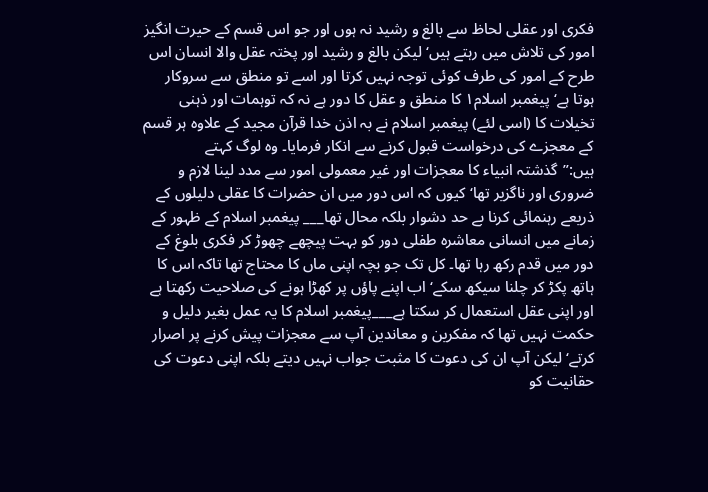فکری اور عقلی لحاظ سے بالغ و رشید نہ ہوں اور جو اس قسم کے حیرت انگیز امور کی تلاش میں رہتے ہیں‘ لیکن بالغ و رشید اور پختہ عقل والا انسان اس طرح کے امور کی طرف کوئی توجہ نہیں کرتا اور اسے تو منطق سے سروکار ہوتا ہے‘ پیغمبر اسلام۱ کا منطق و عقل کا دور ہے نہ کہ توہمات اور ذہنی تخیلات کا (اسی لئے) پیغمبر اسلام نے بہ اذن خدا قرآن مجید کے علاوہ ہر قسم کے معجزے کی درخواست قبول کرنے سے انکار فرمایا۔ وہ لوگ کہتے ہیں:”گذشتہ انبیاء کا معجزات اور غیر معمولی امور سے مدد لینا لازم و ضروری اور ناگزیر تھا‘ کیوں کہ اس دور میں ان حضرات کا عقلی دلیلوں کے ذریعے رہنمائی کرنا بے حد دشوار بلکہ محال تھا___ پیغمبر اسلام کے ظہور کے زمانے میں انسانی معاشرہ طفلی دور کو بہت پیچھے چھوڑ کر فکری بلوغ کے دور میں قدم رکھ رہا تھا۔ کل تک جو بچہ اپنی ماں کا محتاج تھا تاکہ اس کا ہاتھ پکڑ کر چلنا سیکھ سکے‘ اب اپنے پاؤں پر کھڑا ہونے کی صلاحیت رکھتا ہے اور اپنی عقل استعمال کر سکتا ہے___پیغمبر اسلام کا یہ عمل بغیر دلیل و حکمت نہیں تھا کہ مفکرین و معاندین آپ سے معجزات پیش کرنے پر اصرار کرتے‘ لیکن آپ ان کی دعوت کا مثبت جواب نہیں دیتے بلکہ اپنی دعوت کی حقانیت کو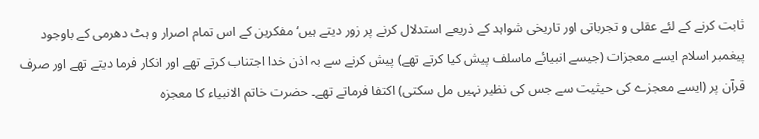ثابت کرنے کے لئے عقلی و تجرباتی اور تاریخی شواہد کے ذریعے استدلال کرنے پر زور دیتے ہیں‘ مفکرین کے اس تمام اصرار و ہٹ دھرمی کے باوجود پیغمبر اسلام ایسے معجزات (جیسے انبیائے ماسلف پیش کیا کرتے تھے) پیش کرنے سے بہ اذن خدا اجتناب کرتے تھے اور انکار فرما دیتے تھے اور صرف قرآن پر (ایسے معجزے کی حیثیت سے جس کی نظیر نہیں مل سکتی) اکتفا فرماتے تھے۔ حضرت خاتم الانبیاء کا معجزہ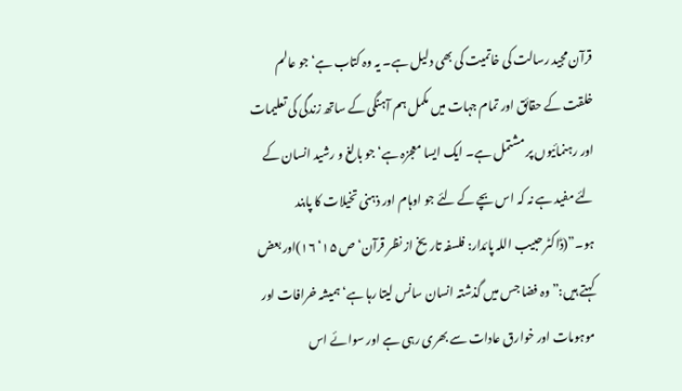قرآن مجید رسالت کی خاتمیت کی بھی دلیل ہے۔ یہ وہ کتاب ہے‘ جو عالم خلقت کے حقائق اور تمام جہات میں مکمل ہم آہنگی کے ساتھ زندگی کی تعلیمات اور رہنمائیوں پر مشتمل ہے۔ ایک ایسا معجزہ ہے‘ جو بالغ و رشید انسان کے لئے مفید ہے نہ کہ اس بچے کے لئے جو اوہام اور ذہنی تخیلات کا پابند ہو۔”(ڈاکٹر حبیب اللہ پائدار: فلسفہ تاریخ از نظر قرآن‘ ص ۱۵‘ ۱۶)اور بعض کہتے ہیں:”وہ فضا جس میں گذشتہ انسان سانس لیتا رہا ہے‘ ہمیشہ خرافات اور موہومات اور خوارق عادات سے بھری رہی ہے اور سوائے اس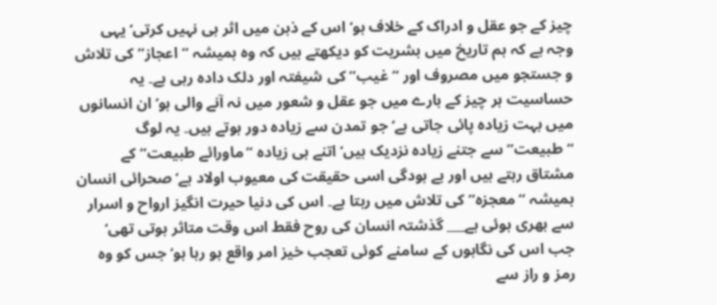چیز کے جو عقل و ادراک کے خلاف ہو‘ اس کے ذہن میں اثر ہی نہیں کرتی‘ یہی وجہ ہے کہ ہم تاریخ میں بشریت کو دیکھتے ہیں کہ وہ ہمیشہ “اعجاز” کی تلاش و جستجو میں مصروف اور “غیب” کی شیفتہ اور دلک دادہ رہی ہے۔ یہ حساسیت ہر چیز کے بارے میں جو عقل و شعور میں نہ آنے والی ہو‘ ان انسانوں میں بہت زیادہ پائی جاتی ہے‘ جو تمدن سے زیادہ دور ہوتے ہیں۔ یہ لوگ “طبیعت” سے جتنے زیادہ نزدیک ہیں‘ اتنے ہی زیادہ “ماورائے طبیعت” کے مشتاق رہتے ہیں اور بے ہودگی اسی حقیقت کی معیوب اولاد ہے‘ صحرائی انسان ہمیشہ “معجزہ” کی تلاش میں رہتا ہے۔ اس کی دنیا حیرت انگیز ارواح و اسرار سے بھری ہوئی ہے___ گذشتہ انسان کی روح فقط اس وقت متاثر ہوتی تھی‘ جب اس کی نگاہوں کے سامنے کوئی تعجب خیز امر واقع ہو رہا ہو‘ جس کو وہ رمز و راز سے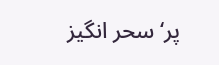پر‘ سحر انگیز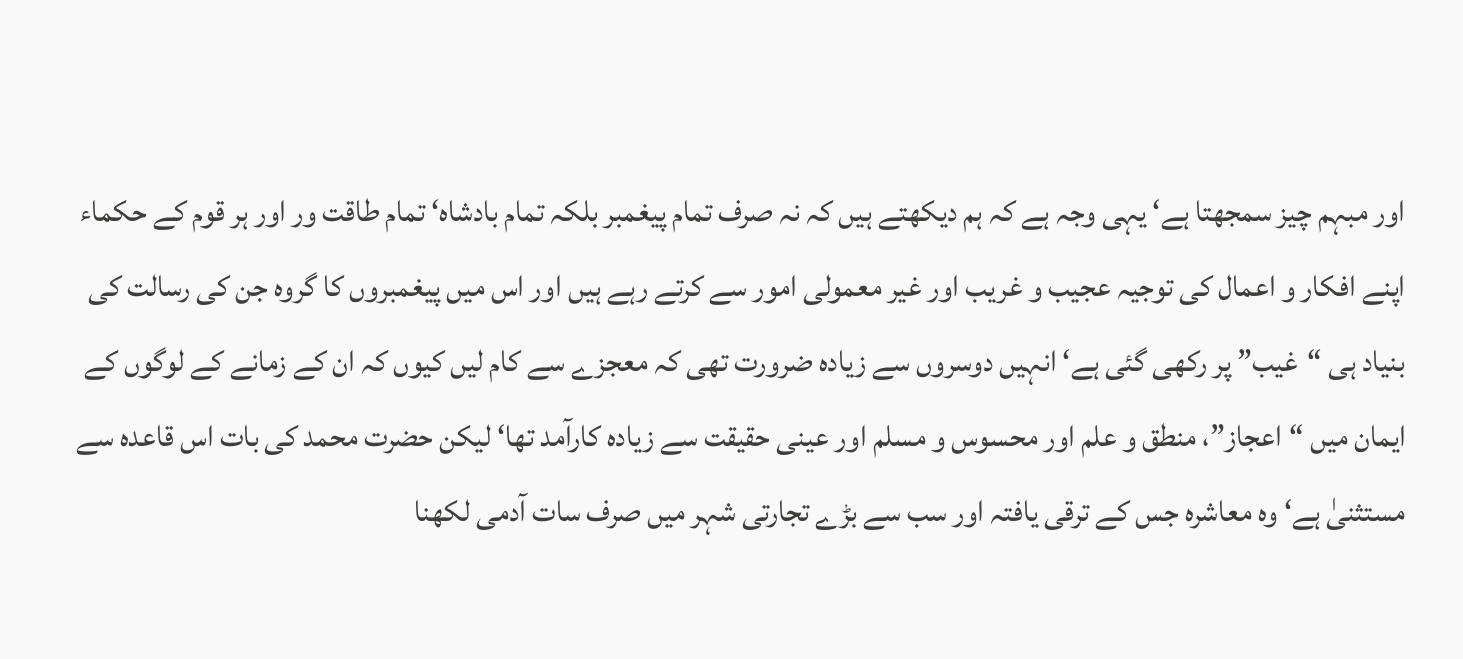اور مبہم چیز سمجھتا ہے‘ یہی وجہ ہے کہ ہم دیکھتے ہیں کہ نہ صرف تمام پیغمبر بلکہ تمام بادشاہ‘ تمام طاقت ور اور ہر قوم کے حکماء اپنے افکار و اعمال کی توجیہ عجیب و غریب اور غیر معمولی امور سے کرتے رہے ہیں اور اس میں پیغمبروں کا گروہ جن کی رسالت کی بنیاد ہی “غیب” پر رکھی گئی ہے‘ انہیں دوسروں سے زیادہ ضرورت تھی کہ معجزے سے کام لیں کیوں کہ ان کے زمانے کے لوگوں کے ایمان میں “اعجاز”، منطق و علم اور محسوس و مسلم اور عینی حقیقت سے زیادہ کارآمد تھا‘ لیکن حضرت محمد کی بات اس قاعدہ سے مستثنیٰ ہے‘ وہ معاشرہ جس کے ترقی یافتہ اور سب سے بڑے تجارتی شہر میں صرف سات آدمی لکھنا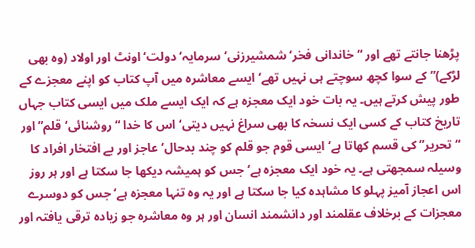پڑھنا جانتے تھے اور “خاندانی فخر‘ شمشیرزنی‘ سرمایہ‘ دولت‘ اونٹ اور اولاد (وہ بھی لڑکے)” کے سوا کچھ سوچتے ہی نہیں تھے‘ ایسے معاشرہ میں آپ کتاب کو اپنے معجزے کے طور پیش کرتے ہیں۔ یہ بات خود ایک معجزہ ہے کہ ایک ایسے ملک میں ایسی کتاب جہاں تاریخ کتاب کے کسی ایک نسخہ کا بھی سراغ نہیں دیتی‘ اس کا خدا “روشنائی‘ قلم” اور “تحریر” کی قسم کھاتا ہے‘ ایسی قوم جو قلم کو چند بدحال‘ عاجز اور بے افتخار افراد کا وسیلہ سمجھتی ہے۔ یہ خود ایک معجزہ ہے‘ جس کو ہمیشہ دیکھا جا سکتا ہے اور ہر روز اس اعجاز آمیز پہلو کا مشاہدہ کیا جا سکتا ہے اور یہ وہ تنہا معجزہ ہے‘ جس کو دوسرے معجزات کے برخلاف عقلمند اور دانشمند انسان اور ہر وہ معاشرہ جو زیادہ ترقی یافتہ اور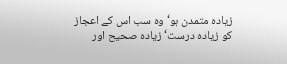زیادہ متمدن ہو‘ وہ سب اس کے اعجاز کو زیادہ درست‘ زیادہ صحیح اور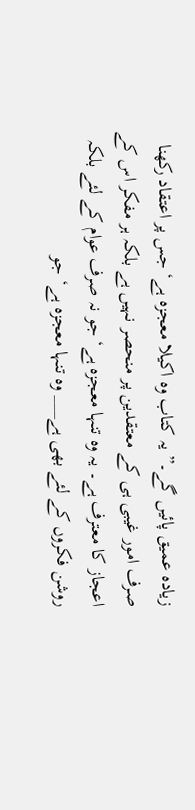زیادہ عمیق پائیں گے۔” یہ کتاب وہ اکیلا معجزہ ہے‘ جس پر اعتقاد رکھنا صرف امور غیبی ہی کے معتقدین پر منحصر نہیں ہے بلکہ ہر مفکر اس کے اعجاز کا معترف ہے۔ یہ وہ تنہا معجزہ ہے‘ جو نہ صرف عوام کے لئے بلکہ روشن فکروں کے لئے بھی ہے___ وہ تنہا معجزہ ہے‘ جو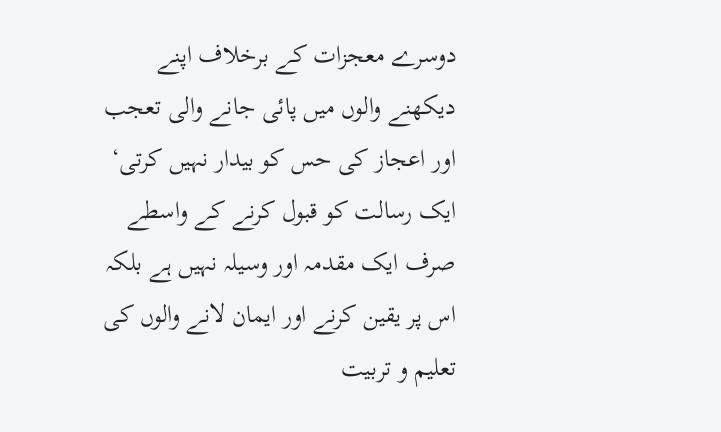دوسرے معجزات کے برخلاف اپنے دیکھنے والوں میں پائی جانے والی تعجب اور اعجاز کی حس کو بیدار نہیں کرتی‘ ایک رسالت کو قبول کرنے کے واسطے صرف ایک مقدمہ اور وسیلہ نہیں ہے بلکہ اس پر یقین کرنے اور ایمان لانے والوں کی تعلیم و تربیت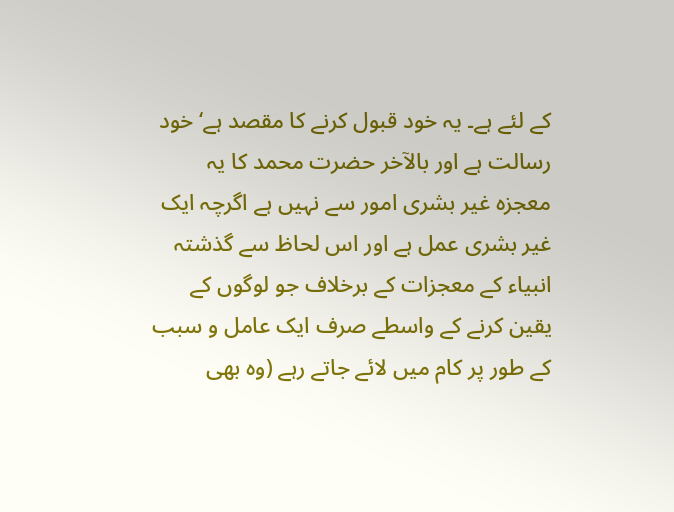کے لئے ہے۔ یہ خود قبول کرنے کا مقصد ہے‘ خود رسالت ہے اور بالآخر حضرت محمد کا یہ معجزہ غیر بشری امور سے نہیں ہے اگرچہ ایک غیر بشری عمل ہے اور اس لحاظ سے گذشتہ انبیاء کے معجزات کے برخلاف جو لوگوں کے یقین کرنے کے واسطے صرف ایک عامل و سبب کے طور پر کام میں لائے جاتے رہے (وہ بھی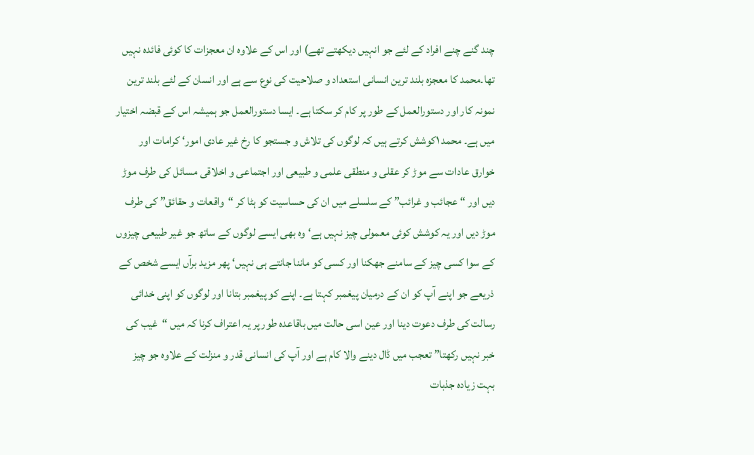چند گنے چنے افراد کے لئے جو انہیں دیکھتے تھے) اور اس کے علاوہ ان معجزات کا کوئی فائدہ نہیں تھا۔محمد کا معجزہ بلند ترین انسانی استعداد و صلاحیت کی نوع سے ہے اور انسان کے لئے بلند ترین نمونہ کار اور دستورالعمل کے طور پر کام کر سکتا ہے۔ ایسا دستورالعمل جو ہمیشہ اس کے قبضہ اختیار میں ہے۔ محمد ۱کوشش کرتے ہیں کہ لوگوں کی تلاش و جستجو کا رخ غیر عادی امور‘ کرامات اور خوارق عادات سے موڑ کر عقلی و منطقی علمی و طبیعی اور اجتماعی و اخلاقی مسائل کی طرف موڑ دیں اور “عجائب و غرائب” کے سلسلے میں ان کی حساسیت کو ہٹا کر “واقعات و حقائق” کی طرف موڑ دیں اور یہ کوشش کوئی معمولی چیز نہیں ہے‘ وہ بھی ایسے لوگوں کے ساتھ جو غیر طبیعی چیزوں کے سوا کسی چیز کے سامنے جھکنا اور کسی کو ماننا جانتے ہی نہیں‘ پھر مزید برآں ایسے شخص کے ذریعے جو اپنے آپ کو ان کے درمیان پیغمبر کہتا ہے۔ اپنے کو پیغمبر بتانا اور لوگوں کو اپنی خدائی رسالت کی طرف دعوت دینا اور عین اسی حالت میں باقاعدہ طور پر یہ اعتراف کرنا کہ میں “غیب کی خبر نہیں رکھتا” تعجب میں ڈال دینے والا کام ہے اور آپ کی انسانی قدر و منزلت کے علاوہ جو چیز بہت زیادہ جذبات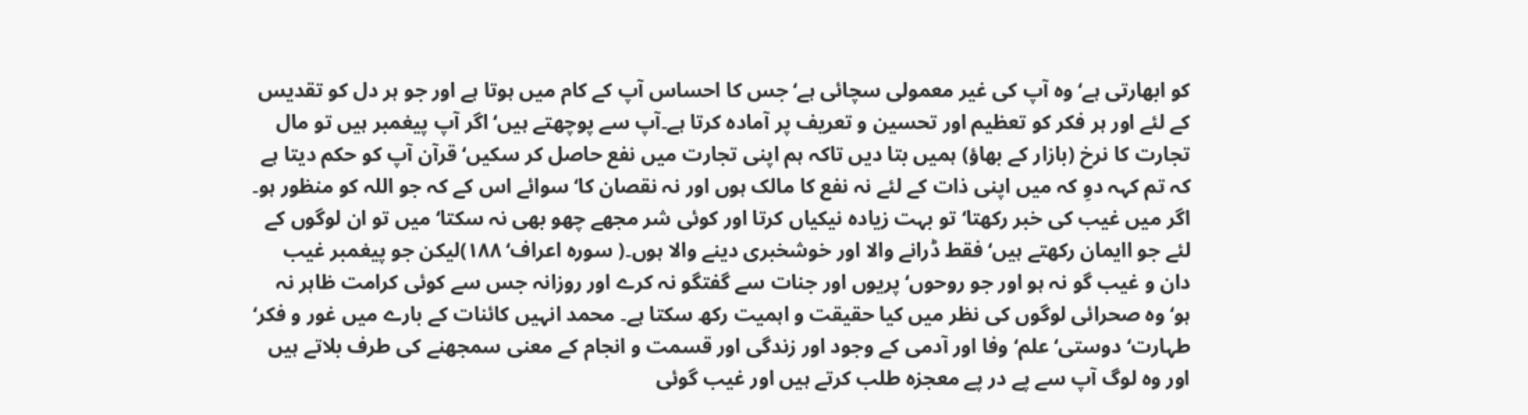کو ابھارتی ہے‘ وہ آپ کی غیر معمولی سچائی ہے‘ جس کا احساس آپ کے کام میں ہوتا ہے اور جو ہر دل کو تقدیس کے لئے اور ہر فکر کو تعظیم اور تحسین و تعریف پر آمادہ کرتا ہے۔آپ سے پوچھتے ہیں‘ اگر آپ پیغمبر ہیں تو مال تجارت کا نرخ (بازار کے بھاؤ) ہمیں بتا دیں تاکہ ہم اپنی تجارت میں نفع حاصل کر سکیں‘ قرآن آپ کو حکم دیتا ہے کہ تم کہہ دوِ کہ میں اپنی ذات کے لئے نہ نفع کا مالک ہوں اور نہ نقصان کا‘ سوائے اس کے کہ جو اللہ کو منظور ہو۔ اگر میں غیب کی خبر رکھتا‘ تو بہت زیادہ نیکیاں کرتا اور کوئی شر مجھے چھو بھی نہ سکتا‘ میں تو ان لوگوں کے لئے جو اایمان رکھتے ہیں‘ فقط ڈرانے والا اور خوشخبری دینے والا ہوں۔( سورہ اعراف‘ ۱۸۸)لیکن جو پیغمبر غیب دان و غیب گو نہ ہو اور جو روحوں‘ پریوں اور جنات سے گفتگو نہ کرے اور روزانہ جس سے کوئی کرامت ظاہر نہ ہو‘ وہ صحرائی لوگوں کی نظر میں کیا حقیقت و اہمیت رکھ سکتا ہے۔ محمد انہیں کائنات کے بارے میں غور و فکر‘ طہارت‘ دوستی‘ علم‘ وفا اور آدمی کے وجود اور زندگی اور قسمت و انجام کے معنی سمجھنے کی طرف بلاتے ہیں اور وہ لوگ آپ سے پے در پے معجزہ طلب کرتے ہیں اور غیب گوئی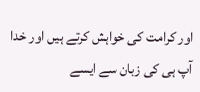اور کرامت کی خواہش کرتے ہیں اور خدا آپ ہی کی زبان سے ایسے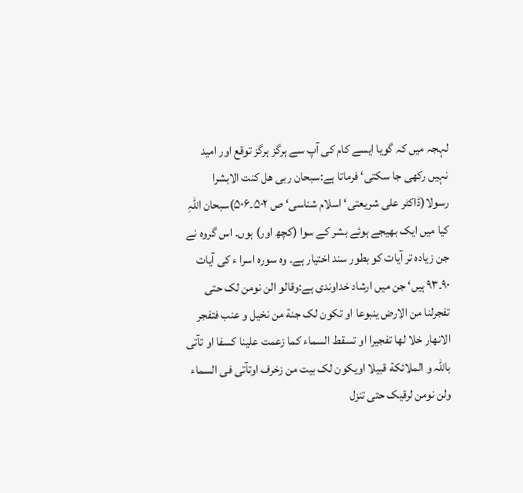لہجہ میں کہ گویا ایسے کام کی آپ سے ہرگز ہرگز توقع اور امید نہیں رکھی جا سکتی‘ فرماتا ہے:سبحان ربی ھل کنت الابشرا رسولا(ڈاکٹر علی شریعتی‘ اسلام شناسی‘ ص ۵۰۲۔۵۰۶)سبحان اللہِ کیا میں ایک بھیجے ہوئے بشر کے سوا (کچھ اور) ہوں۔ اس گروہ نے جن زیادہ تر آیات کو بطور سند اختیار ہے۔ وہ سورہ اسرا ء کی آیات ۹۰۔۹۳ ہیں‘ جن میں ارشاد خداوندی ہے:وقالو الن نومن لک حتی تفجرلنا من الارض ینبوعا او تکون لک جنة من نخیل و عنب فتفجر الانھار خلا لھا تفجیرا او تسقط السماء کما زعمت علینا کسفا او تآتی باللّٰہ و الملائکة قبیلا اویکون لک بیت من زخرف اوتآتی فی السماء ولن نومن لرقیک حتی تنزل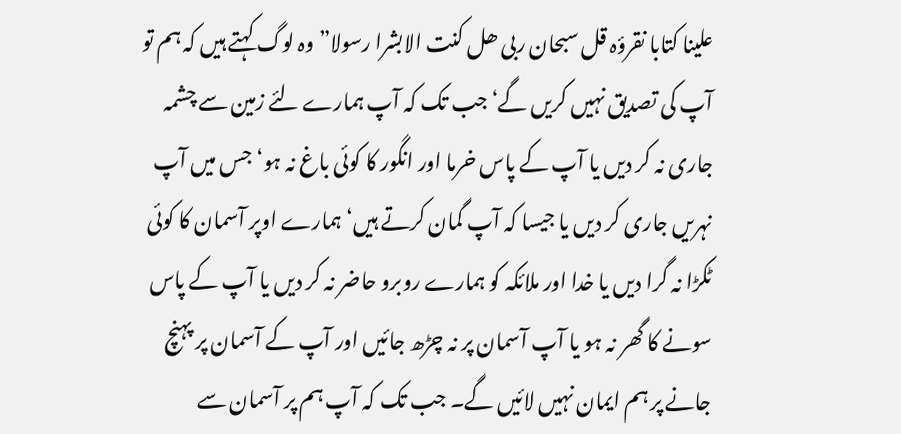علینا کتابا نقرؤہ قل سبحان ربی ھل کنت الابشرا رسولا”وہ لوگ کہتے ہیں کہ ہم تو آپ کی تصدیق نہیں کریں گے‘ جب تک کہ آپ ہمارے لئے زمین سے چشمہ جاری نہ کر دیں یا آپ کے پاس خرما اور انگور کا کوئی باغ نہ ہو‘ جس میں آپ نہریں جاری کر دیں یا جیسا کہ آپ گمان کرتے ہیں‘ ہمارے اوپر آسمان کا کوئی ٹکڑا نہ گرا دیں یا خدا اور ملائکہ کو ہمارے روبرو حاضر نہ کر دیں یا آپ کے پاس سونے کا گھر نہ ہو یا آپ آسمان پر نہ چڑھ جائیں اور آپ کے آسمان پر پہنچ جانے پر ہم ایمان نہیں لائیں گے۔ جب تک کہ آپ ہم پر آسمان سے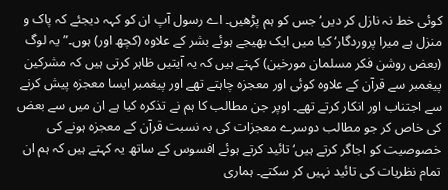کوئی خط نہ نازل کر دیں‘ جس کو ہم پڑھیں۔ اے رسول آپ ان کو کہہ دیجئے کہ پاک و منزل ہے میرا پروردگار‘ کیا میں ایک بھیجے ہوئے بشر کے علاوہ (کچھ اور) ہوں۔”یہ لوگ (بعض روشن فکر مسلمان مورخین) کہتے ہیں کہ یہ آیتیں ظاہر کرتی ہیں کہ مشرکین پیغمبر سے قرآن کے علاوہ کوئی اور معجزہ چاہتے تھے اور پیغمبر ایسا معجزہ پیش کرنے سے اجتناب اور انکار کرتے تھے۔ اوپر جن مطالب کا ہم نے تذکرہ کیا ہے ان میں سے بعض کی خاص کر جو مطالب دوسرے معجزات کی بہ نسبت قرآن کے معجزہ ہونے کی خصوصیت کو اجاگر کرتے ہیں‘ تائید کرتے ہوئے افسوس کے ساتھ یہ کہتے ہیں کہ ہم ان تمام نظریات کی تائید نہیں کر سکتے۔ ہماری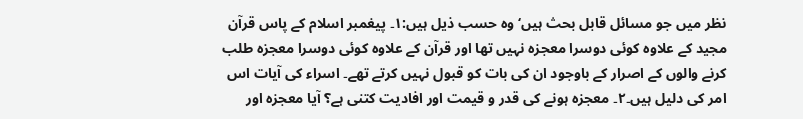نظر میں جو مسائل قابل بحث ہیں‘ وہ حسب ذیل ہیں:۱۔ پیغمبر اسلام کے پاس قرآن مجید کے علاوہ کوئی دوسرا معجزہ نہیں تھا اور قرآن کے علاوہ کوئی دوسرا معجزہ طلب کرنے والوں کے اصرار کے باوجود ان کی بات کو قبول نہیں کرتے تھے۔ اسراء کی آیات اس امر کی دلیل ہیں۔۲۔ معجزہ ہونے کی قدر و قیمت اور افادیت کتنی ہے؟ آیا معجزہ اور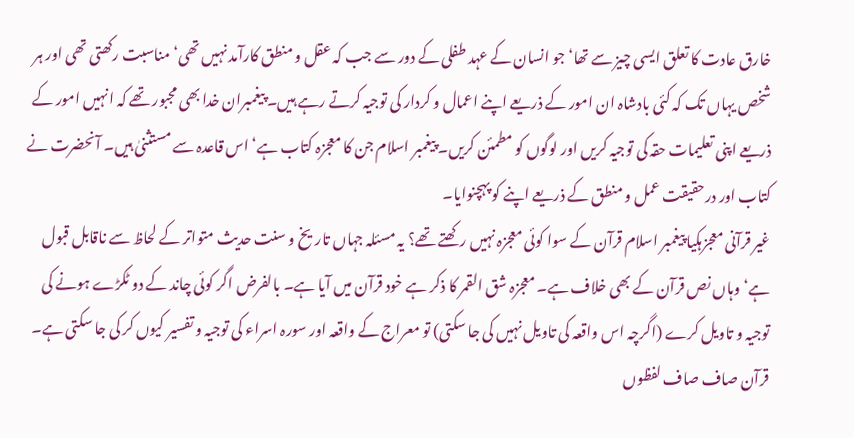خارق عادت کا تعلق ایسی چیز سے تھا‘ جو انسان کے عہد طفلی کے دور سے جب کہ عقل و منطق کارآمد نہیں تھی‘ مناسبت رکھتی تھی اور ہر شخص یہاں تک کہ کئی بادشاہ ان امور کے ذریعے اپنے اعمال و کردار کی توجیہ کرتے رہے ہیں۔ پیغمبران خدا بھی مجبور تھے کہ انہیں امور کے ذریعے اپنی تعلیمات حقہ کی توجیہ کریں اور لوگوں کو مطمئن کریں۔ پیغمبر اسلام جن کا معجزہ کتاب ہے‘ اس قاعدہ سے مستثنیٰ ہیں۔ آنحضرت نے کتاب اور درحقیقت عمل و منطق کے ذریعے اپنے کو پہچنوایا۔
غیر قرآنی معجزہکیا پیغمبر اسلام قرآن کے سوا کوئی معجزہ نہیں رکھتے تھے؟ یہ مسئلہ جہاں تاریخ و سنت حدیث متواتر کے لحاظ سے ناقابل قبول ہے‘ وہاں نص قرآن کے بھی خلاف ہے۔ معجزہ شق القمر کا ذکر ہے خود قرآن میں آیا ہے۔ بالفرض اگر کوئی چاند کے دو ٹکڑے ہونے کی توجیہ و تاویل کرے (اگرچہ اس واقعہ کی تاویل نہیں کی جا سکتی) تو معراج کے واقعہ اور سورہ اسراء کی توجیہ و تفسیر کیوں کر کی جا سکتی ہے۔ قرآن صاف صاف لفظوں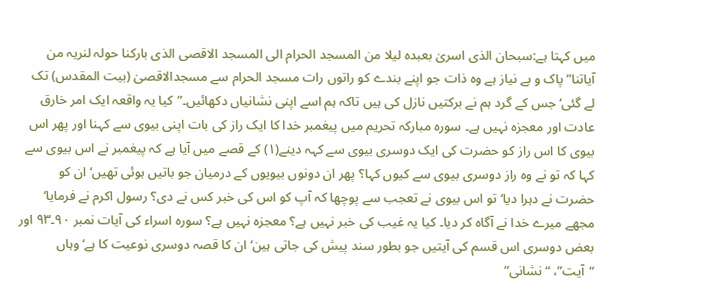میں کہتا ہے:سبحان الذی اسریٰ بعبدہ لیلا من المسجد الحرام الی المسجد الاقصی الذی بارکنا حولہ لنریہ من آیاتنا”پاک و بے نیاز ہے وہ ذات جو اپنے بندے کو راتوں رات مسجد الحرام سے مسجدالاقصیٰ (بیت المقدس) تک لے گئی‘ جس کے گرد ہم نے برکتیں نازل کی ہیں تاکہ ہم اسے اپنی نشانیاں دکھائیں۔”کیا یہ واقعہ ایک امر خارق عادت اور معجزہ نہیں ہے۔ سورہ مبارکہ تحریم میں پیغمبر خدا کا ایک راز کی بات اپنی بیوی سے کہنا اور پھر اس بیوی کا اس راز کو حضرت کی ایک دوسری بیوی سے کہہ دینے(۱) کے قصے میں آیا ہے کہ پیغمبر نے اس بیوی سے کہا کہ تو نے وہ راز دوسری بیوی سے کیوں کہا؟ پھر ان دونوں بیویوں کے درمیان جو باتیں ہوئی تھیں‘ ان کو حضرت نے دہرا دیا‘ تو اس بیوی نے تعجب سے پوچھا کہ آپ کو اس کی خبر کس نے دی؟ رسول اکرم نے فرمایا‘ مجھے میرے خدا نے آگاہ کر دیا۔ کیا یہ غیب کی خبر نہیں ہے؟ معجزہ نہیں ہے؟ سورہ اسراء کی آیات نمبر ۹۰۔۹۳ اور بعض دوسری اس قسم کی آیتیں جو بطور سند پیش کی جاتی ہین‘ ان کا قصہ دوسری نوعیت کا ہے‘ وہاں “آیت”، “نشانی”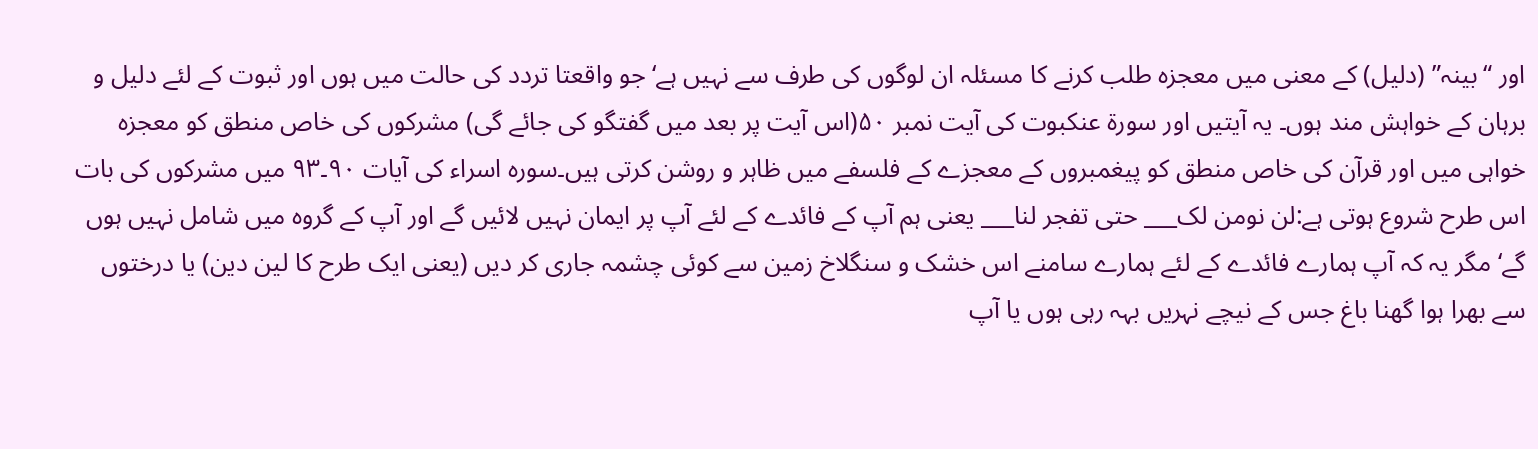اور “بینہ” (دلیل) کے معنی میں معجزہ طلب کرنے کا مسئلہ ان لوگوں کی طرف سے نہیں ہے‘ جو واقعتا تردد کی حالت میں ہوں اور ثبوت کے لئے دلیل و برہان کے خواہش مند ہوں۔ یہ آیتیں اور سورة عنکبوت کی آیت نمبر ۵۰(اس آیت پر بعد میں گفتگو کی جائے گی) مشرکوں کی خاص منطق کو معجزہ خواہی میں اور قرآن کی خاص منطق کو پیغمبروں کے معجزے کے فلسفے میں ظاہر و روشن کرتی ہیں۔سورہ اسراء کی آیات ۹۰۔۹۳ میں مشرکوں کی بات اس طرح شروع ہوتی ہے:لن نومن لک___ حتی تفجر لنا___ یعنی ہم آپ کے فائدے کے لئے آپ پر ایمان نہیں لائیں گے اور آپ کے گروہ میں شامل نہیں ہوں گے‘ مگر یہ کہ آپ ہمارے فائدے کے لئے ہمارے سامنے اس خشک و سنگلاخ زمین سے کوئی چشمہ جاری کر دیں (یعنی ایک طرح کا لین دین) یا درختوں سے بھرا ہوا گھنا باغ جس کے نیچے نہریں بہہ رہی ہوں یا آپ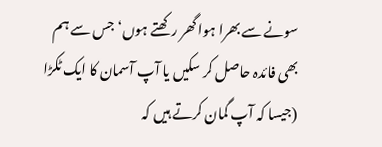سونے سے بھرا ہوا گھر رکھتے ہوں‘ جس سے ہم بھی فائدہ حاصل کر سکیں یا آپ آسمان کا ایک ٹکڑا (جیسا کہ آپ گمان کرتے ہیں کہ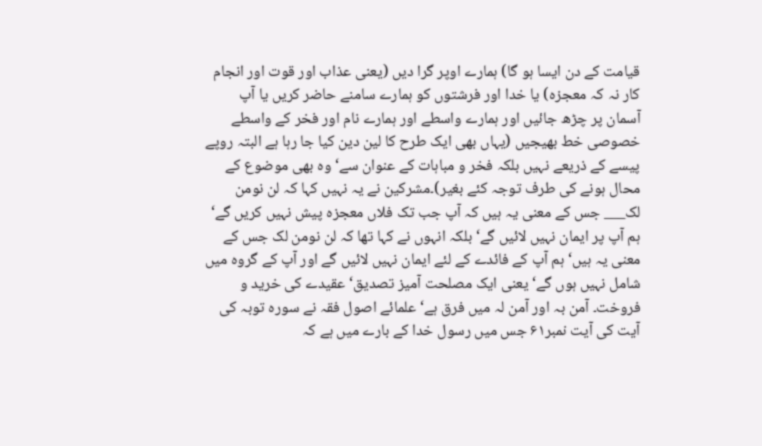قیامت کے دن ایسا ہو گا) ہمارے اوپر گرا دیں (یعنی عذاب اور قوت اور انجام کار نہ کہ معجزہ) یا خدا اور فرشتوں کو ہمارے سامنے حاضر کریں یا آپ آسمان پر چڑھ جائیں اور ہمارے واسطے اور ہمارے نام اور فخر کے واسطے خصوصی خط بھیجیں (یہاں بھی ایک طرح کا لین دین کیا جا رہا ہے البتہ روپے پیسے کے ذریعے نہیں بلکہ فخر و مباہات کے عنوان سے‘ وہ بھی موضوع کے محال ہونے کی طرف توجہ کئے بغیر)۔مشرکین نے یہ نہیں کہا کہ لن نومن لک___ جس کے معنی یہ ہیں کہ آپ جب تک فلاں معجزہ پیش نہیں کریں گے‘ ہم آپ پر ایمان نہیں لائیں گے‘ بلکہ انہوں نے کہا تھا کہ لن نومن لک جس کے معنی یہ ہیں‘ ہم آپ کے فائدے کے لئے ایمان نہیں لائیں گے اور آپ کے گروہ میں شامل نہیں ہوں گے‘ یعنی ایک مصلحت آمیز تصدیق‘ عقیدے کی خرید و فروخت۔ آمن بہ اور آمن لہ میں فرق ہے‘ علمائے اصول فقہ نے سورہ توبہ کی آیت کی آیت نمبر۶۱ جس میں رسول خدا کے بارے میں ہے کہ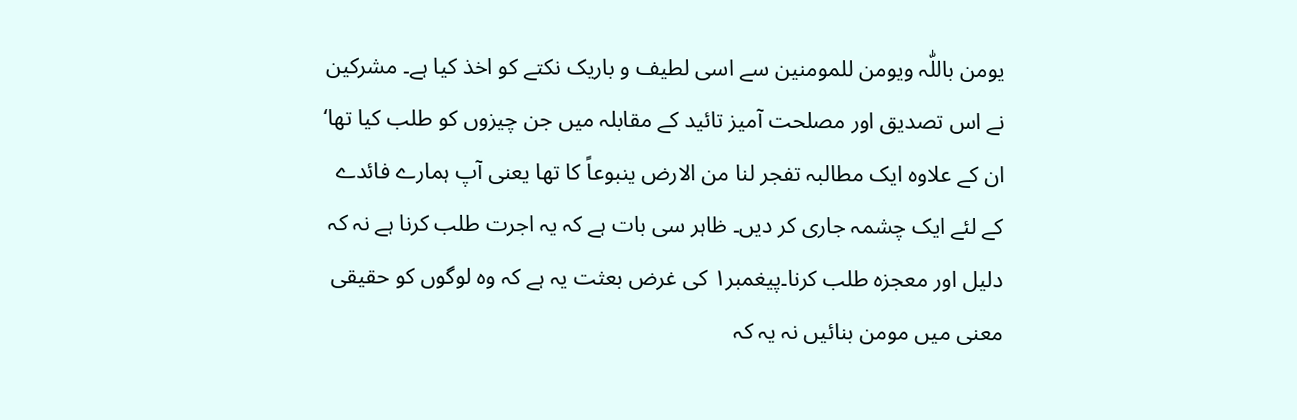یومن باللّٰہ ویومن للمومنین سے اسی لطیف و باریک نکتے کو اخذ کیا ہے۔ مشرکین نے اس تصدیق اور مصلحت آمیز تائید کے مقابلہ میں جن چیزوں کو طلب کیا تھا‘ ان کے علاوہ ایک مطالبہ تفجر لنا من الارض ینبوعاً کا تھا یعنی آپ ہمارے فائدے کے لئے ایک چشمہ جاری کر دیں۔ ظاہر سی بات ہے کہ یہ اجرت طلب کرنا ہے نہ کہ دلیل اور معجزہ طلب کرنا۔پیغمبر۱ کی غرض بعثت یہ ہے کہ وہ لوگوں کو حقیقی معنی میں مومن بنائیں نہ یہ کہ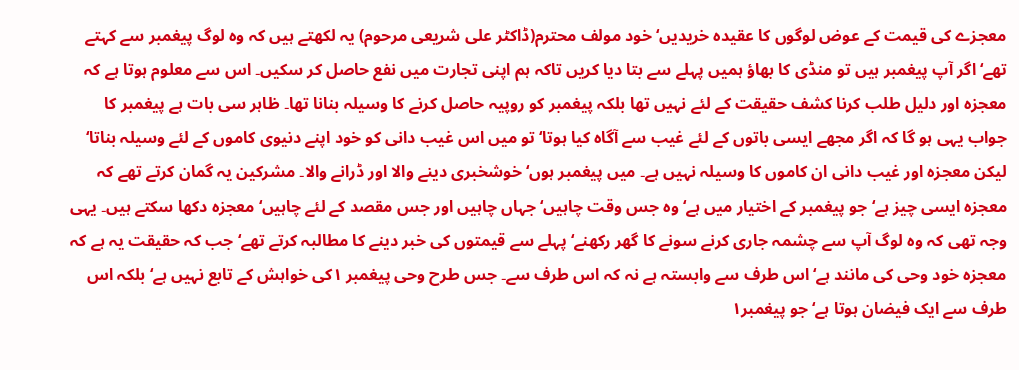معجزے کی قیمت کے عوض لوگوں کا عقیدہ خریدیں‘ خود مولف محترم(ڈاکٹر علی شریعی مرحوم) یہ لکھتے ہیں کہ وہ لوگ پیغمبر سے کہتے تھے‘ اگر آپ پیغمبر ہیں تو منڈی کا بھاؤ ہمیں پہلے سے بتا دیا کریں تاکہ ہم اپنی تجارت میں نفع حاصل کر سکیں۔ اس سے معلوم ہوتا ہے کہ معجزہ اور دلیل طلب کرنا کشف حقیقت کے لئے نہیں تھا بلکہ پیغمبر کو روپیہ حاصل کرنے کا وسیلہ بنانا تھا۔ ظاہر سی بات ہے پیغمبر کا جواب یہی ہو گا کہ اگر مجھے ایسی باتوں کے لئے غیب سے آگاہ کیا ہوتا‘ تو میں اس غیب دانی کو خود اپنے دنیوی کاموں کے لئے وسیلہ بناتا‘ لیکن معجزہ اور غیب دانی ان کاموں کا وسیلہ نہیں ہے۔ میں پیغمبر ہوں‘ خوشخبری دینے والا اور ڈرانے والا۔ مشرکین یہ گمان کرتے تھے کہ معجزہ ایسی چیز ہے‘ جو پیغمبر کے اختیار میں ہے‘ وہ جس وقت چاہیں‘ جہاں چاہیں اور جس مقصد کے لئے چاہیں‘ معجزہ دکھا سکتے ہیں۔ یہی وجہ تھی کہ وہ لوگ آپ سے چشمہ جاری کرنے سونے کا گھر رکھنے‘ پہلے سے قیمتوں کی خبر دینے کا مطالبہ کرتے تھے‘ جب کہ حقیقت یہ ہے کہ معجزہ خود وحی کی مانند ہے‘ اس طرف سے وابستہ ہے نہ کہ اس طرف سے۔ جس طرح وحی پیغمبر ۱کی خواہش کے تابع نہیں ہے‘ بلکہ اس طرف سے ایک فیضان ہوتا ہے‘ جو پیغمبر۱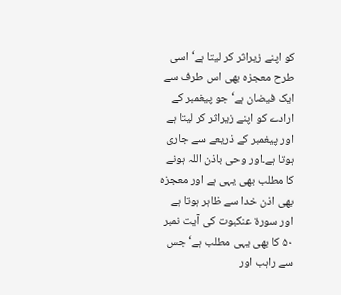کو اپنے زیراثر کر لیتا ہے‘ اسی طرح معجزہ بھی اس طرف سے ایک فیضان ہے‘ جو پیغمبر کے ارادے کو اپنے زیراثر کر لیتا ہے اور پیغمبر کے ذریعے سے جاری ہوتا ہے۔اور وحی باذن اللہ ہونے کا مطلب بھی یہی ہے اور معجزہ بھی اذن خدا سے ظاہر ہوتا ہے اور سورة عنکبوت کی آیت نمبر ۵۰ کا بھی یہی مطلب ہے‘ جس سے راہب اور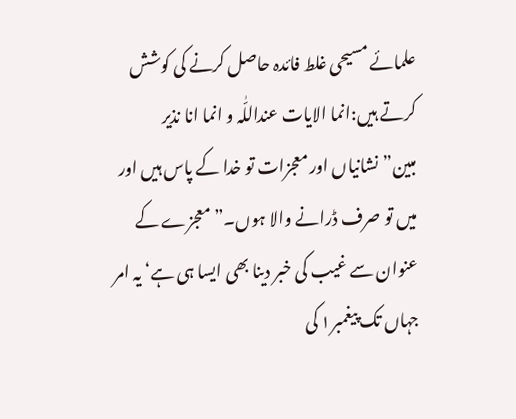علمائے مسیحی غلط فائدہ حاصل کرنے کی کوشش کرتے ہیں:انما الایات عنداللّٰہ و انما انا نذیر مبین”نشانیاں اور معجزات تو خدا کے پاس ہیں اور میں تو صرف ڈرانے والا ہوں۔”معجزے کے عنوان سے غیب کی خبر دینا بھی ایسا ہی ہے‘ یہ امر جہاں تک پیغمبر۱ کی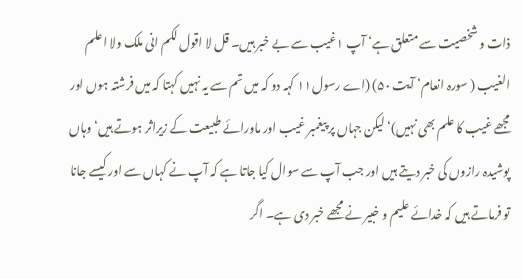ذات و شخصیت سے متعلق ہے‘ آپ ۱غیب سے بے خبر ہیں۔ قل لا اقول لکم انی ملک ولا اعلم الغیب ( سورہ انعام‘ آیت ۵۰) (اے رسول۱۱ کہہ دو کہ میں تم سے یہ نہیں کہتا کہ میں فرشتہ ہوں اور مجھے غیب کا علم بھی نہیں)‘ لیکن جہاں پر پیغمبر غیب اور ماورائے طبیعت کے زیراثر ہوتے ہیں‘ وہاں پوشیدہ رازوں کی خبر دیتے ہیں اور جب آپ سے سوال کیا جاتا ہے کہ آپ نے کہاں سے اور کیسے جانا تو فرماتے ہیں کہ خدائے علیم و خبیر نے مجھے خبر دی ہے۔ اگر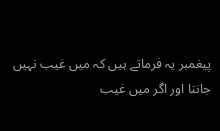پیغمبر یہ فرماتے ہیں کہ میں غیب نہیں جانتا اور اگر میں غیب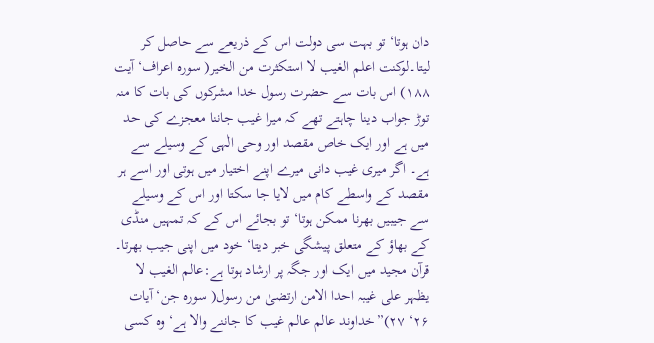دان ہوتا‘ تو بہت سی دولت اس کے ذریعے سے حاصل کر لیتا۔لوکنت اعلم الغیب لا استکثرت من الخیر( سورہ اعراف‘ آیت ۱۸۸) اس بات سے حضرت رسول خدا مشرکوں کی بات کا منہ توڑ جواب دینا چاہتے تھے کہ میرا غیب جاننا معجزے کی حد میں ہے اور ایک خاص مقصد اور وحی الٰہی کے وسیلے سے ہے۔ اگر میری غیب دانی میرے اپنے اختیار میں ہوتی اور اسے ہر مقصد کے واسطے کام میں لایا جا سکتا اور اس کے وسیلے سے جیبیں بھرنا ممکن ہوتا‘ تو بجائے اس کے کہ تمہیں منڈی کے بھاؤ کے متعلق پیشگی خبر دیتا‘ خود میں اپنی جیب بھرتا۔ قرآن مجید میں ایک اور جگہ پر ارشاد ہوتا ہے:عالم الغیب لا یظہر علی غیبہ احدا الامن ارتضیٰ من رسول( سورہ جن‘ آیات ۲۶‘ ۲۷)”خداوند عالم عالم غیب کا جاننے والا ہے‘ وہ کسی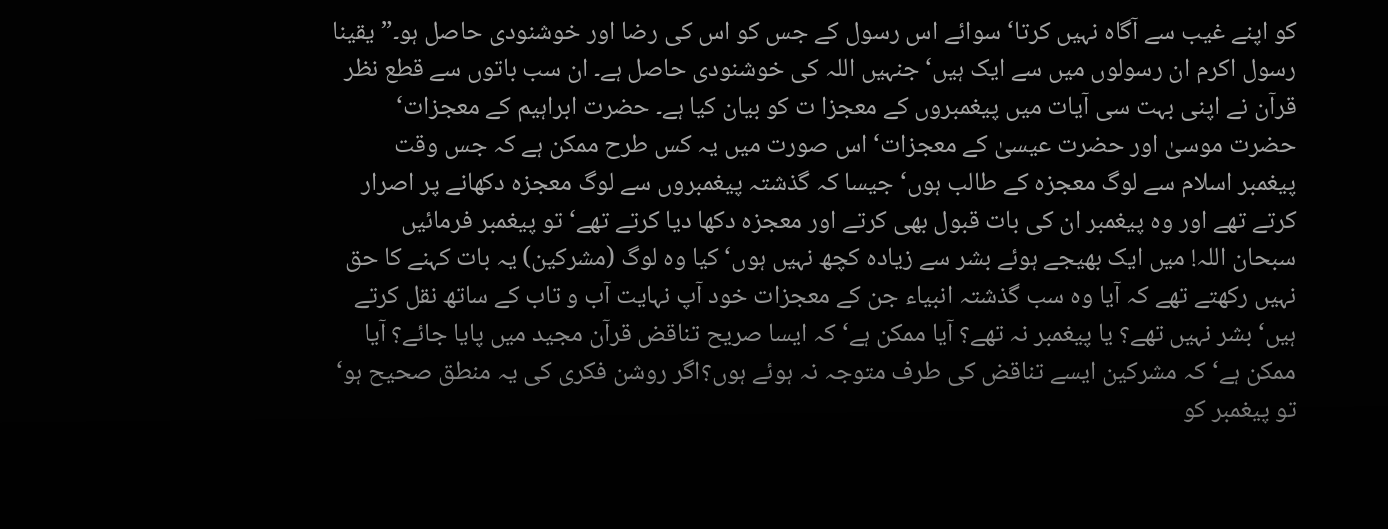کو اپنے غیب سے آگاہ نہیں کرتا‘ سوائے اس رسول کے جس کو اس کی رضا اور خوشنودی حاصل ہو۔”یقینا رسول اکرم ان رسولوں میں سے ایک ہیں‘ جنہیں اللہ کی خوشنودی حاصل ہے۔ ان سب باتوں سے قطع نظر قرآن نے اپنی بہت سی آیات میں پیغمبروں کے معجزا ت کو بیان کیا ہے۔ حضرت ابراہیم کے معجزات‘ حضرت موسیٰ اور حضرت عیسیٰ کے معجزات‘ اس صورت میں یہ کس طرح ممکن ہے کہ جس وقت پیغمبر اسلام سے لوگ معجزہ کے طالب ہوں‘ جیسا کہ گذشتہ پیغمبروں سے لوگ معجزہ دکھانے پر اصرار کرتے تھے اور وہ پیغمبر ان کی بات قبول بھی کرتے اور معجزہ دکھا دیا کرتے تھے‘ تو پیغمبر فرمائیں سبحان اللہ! میں ایک بھیجے ہوئے بشر سے زیادہ کچھ نہیں ہوں‘ کیا وہ لوگ (مشرکین) یہ بات کہنے کا حق نہیں رکھتے تھے کہ آیا وہ سب گذشتہ انبیاء جن کے معجزات خود آپ نہایت آب و تاب کے ساتھ نقل کرتے ہیں‘ بشر نہیں تھے؟ یا پیغمبر نہ تھے؟ آیا ممکن ہے‘ کہ ایسا صریح تناقض قرآن مجید میں پایا جائے؟ آیا ممکن ہے‘ کہ مشرکین ایسے تناقض کی طرف متوجہ نہ ہوئے ہوں؟اگر روشن فکری کی یہ منطق صحیح ہو‘ تو پیغمبر کو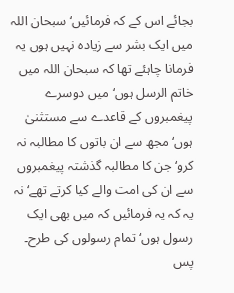بجائے اس کے کہ فرمائیں‘ سبحان اللہ میں ایک بشر سے زیادہ نہیں ہوں یہ فرمانا چاہئے تھا کہ سبحان اللہ میں خاتم الرسل ہوں‘ میں دوسرے پیغمبروں کے قاعدے سے مستثنیٰ ہوں‘ مجھ سے ان باتوں کا مطالبہ نہ کرو‘ جن کا مطالبہ گذشتہ پیغمبروں سے ان کی امت والے کیا کرتے تھے‘ نہ یہ کہ یہ فرمائیں کہ میں بھی ایک رسول ہوں‘ تمام رسولوں کی طرح۔ پس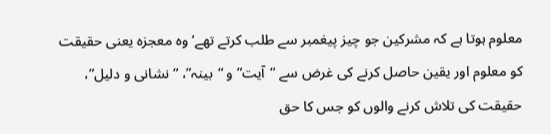معلوم ہوتا ہے کہ مشرکین جو چیز پیغمبر سے طلب کرتے تھے‘ وہ معجزہ یعنی حقیقت کو معلوم اور یقین حاصل کرنے کی غرض سے “آیت” و “بینہ”، “نشانی و دلیل”، حقیقت کی تلاش کرنے والوں کو جس کا حق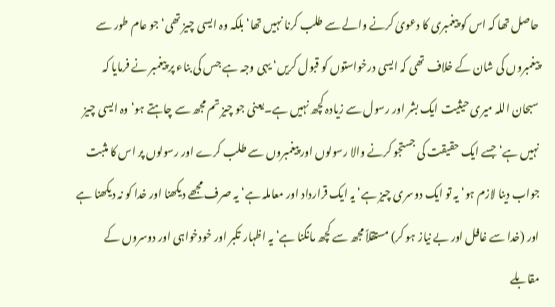حاصل تھا کہ اس کو پیغمبری کا دعویٰ کرنے والے سے طلب کرنا نہیں تھا‘ بلکہ وہ ایسی چیز تھی‘ جو عام طور سے پیغمبروں کی شان کے خلاف تھی کہ ایسی درخواستوں کو قبول کریں‘ یہی وجہ ہے جس کی بناء پر پیغمبر نے فرمایا کہ سبحان اللہ میری حیثیت ایک بشر اور رسول سے زیادہ کچھ نہیں ہے۔یعنی جو چیز تم مجھ سے چاہتے ہو‘ وہ ایسی چیز نہیں ہے‘ جسے ایک حقیقت کی جستجو کرنے والا رسولوں اور پیغمبروں سے طلب کرے اور رسولوں پر اس کا مثبت جواب دینا لازم ہو‘ یہ تو ایک دوسری چیز ہے‘ یہ ایک قرارداد اور معاملہ ہے‘ یہ صرف مجھے دیکھنا اور خدا کو نہ دیکھنا ہے اور (خدا سے غافل اور بے نیاز ہو کر) مستقلاً مجھ سے کچھ مانگنا ہے‘ یہ اظہار تکبر اور خودخواہی اور دوسروں کے مقابلے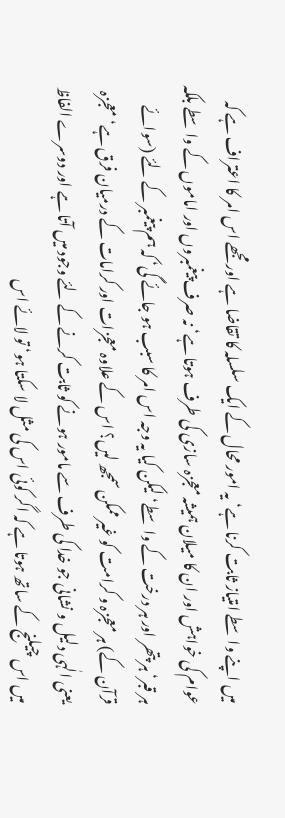میں اپنے واسطے امتیاز ثابت کرنا ہے‘ یہ امور محال کے ایک سلسلہ کا تقاضا ہے اور مجھے اس امر کا اعتراف ہے کہ عوام کی خواہش اور ان کا میلان ہمیشہ معجزہ سازی کی طرف ہوتا ہے‘ نہ صرف پیغمبروں اور اماموں کے واسطے بلکہ ہر قبر‘ ہر پتھر اور ہر درخت کے واسطے‘ لیکن کیا یہ وجہ اس امر کا سبب ہو جائے گی‘ کہ ہم پیغمبر کے لئے (سوائے قرآن کے) ہر معجزہ و کرامت کو غیر ممکن سمجھ لیں؟ اس کے علاوہ معجزات اور کرامات کے درمیان فرق ہے‘ معجزہ یعنی الٰہی دلیل و نشانی جو خدا کی طرف سے مامور ہونے کو ثابت کرنے کے لئے وجود میں آتا ہے اور دوسرے الفاظ میں اس چیلنج کے ساتھ ہوتا ہے کہ اگر کوئی اس کی مثل لا سکتا ہو‘ تو لائے اس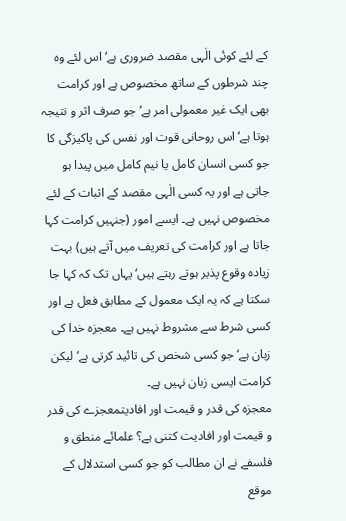کے لئے کوئی الٰہی مقصد ضروری ہے‘ اس لئے وہ چند شرطوں کے ساتھ مخصوص ہے اور کرامت بھی ایک غیر معمولی امر ہے‘ جو صرف اثر و نتیجہ ہوتا ہے‘ اس روحانی قوت اور نفس کی پاکیزگی کا جو کسی انسان کامل یا نیم کامل میں پیدا ہو جاتی ہے اور یہ کسی الٰہی مقصد کے اثبات کے لئے مخصوص نہیں ہے۔ ایسے امور (جنہیں کرامت کہا جاتا ہے اور کرامت کی تعریف میں آتے ہیں) بہت زیادہ وقوع پذیر ہوتے رہتے ہیں‘ یہاں تک کہ کہا جا سکتا ہے کہ یہ ایک معمول کے مطابق فعل ہے اور کسی شرط سے مشروط نہیں ہے۔ معجزہ خدا کی زبان ہے‘ جو کسی شخص کی تائید کرتی ہے‘ لیکن کرامت ایسی زبان نہیں ہے۔
معجزہ کی قدر و قیمت اور افادیتمعجزے کی قدر و قیمت اور افادیت کتنی ہے؟ علمائے منطق و فلسفے نے ان مطالب کو جو کسی استدلال کے موقع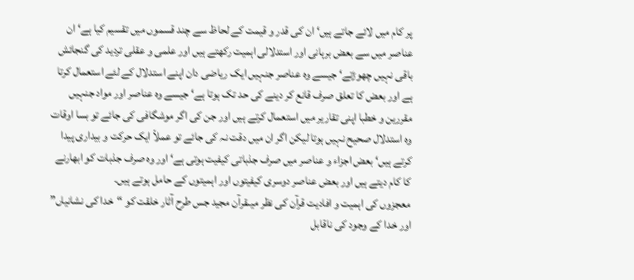پر کام میں لائے جاتے ہیں‘ ان کی قدر و قیمت کے لحاظ سے چند قسموں میں تقسیم کیا ہے‘ ان عناصر میں سے بعض برہانی اور استدلالی اہمیت رکھتے ہیں اور علمی و عقلی تردید کی گنجائش باقی نہیں چھوڑتے‘ جیسے وہ عناصر جنہیں ایک ریاضی دان اپنے استدلال کے لئے استعمال کرتا ہے اور بعض کا تعلق صرف قانع کر دینے کی حد تک ہوتا ہے‘ جیسے وہ عناصر اور مواد جنہیں مقررین و خطبا اپنی تقاریر میں استعمال کرتے ہیں اور جن کی اگر موشگافی کی جائے تو بسا اوقات وہ استدلال صحیح نہیں ہوتا لیکن اگر ان میں دقت نہ کی جائے تو عملاً ایک حرکت و بیداری پیدا کرتے ہیں‘ بعض اجزاء و عناصر میں صرف جذباتی کیفیت ہوتی ہے‘ اور وہ صرف جذبات کو ابھارنے کا کام دیتے ہیں اور بعض عناصر دوسری کیفیتوں اور اہمیتوں کے حامل ہوتے ہیں۔
معجزوں کی اہمیت و افادیت قرآن کی نظر میںقرآن مجید جس طرح آثار خلقت کو “خدا کی نشانیاں” اور خدا کے وجود کی ناقابل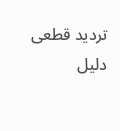تردید قطعی دلیل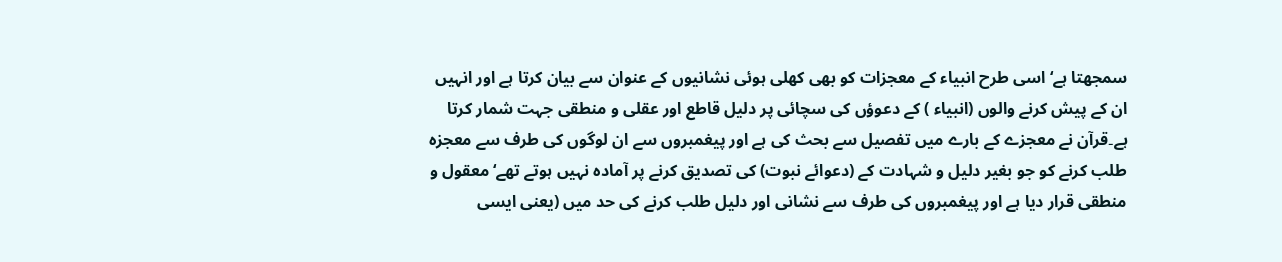سمجھتا ہے‘ اسی طرح انبیاء کے معجزات کو بھی کھلی ہوئی نشانیوں کے عنوان سے بیان کرتا ہے اور انہیں ان کے پیش کرنے والوں (انبیاء ) کے دعوؤں کی سچائی پر دلیل قاطع اور عقلی و منطقی جہت شمار کرتا ہے۔قرآن نے معجزے کے بارے میں تفصیل سے بحث کی ہے اور پیغمبروں سے ان لوگوں کی طرف سے معجزہ طلب کرنے کو جو بغیر دلیل و شہادت کے (دعوائے نبوت) کی تصدیق کرنے پر آمادہ نہیں ہوتے تھے‘ معقول و منطقی قرار دیا ہے اور پیغمبروں کی طرف سے نشانی اور دلیل طلب کرنے کی حد میں (یعنی ایسی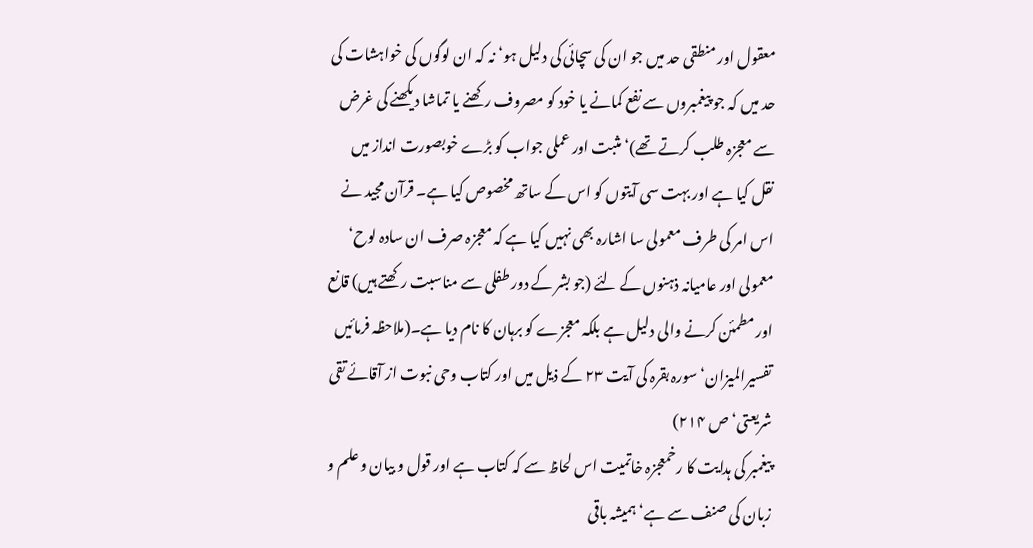معقول اور منطقی حد میں جو ان کی سچائی کی دلیل ہو‘ نہ کہ ان لوگوں کی خواہشات کی حد میں کہ جو پیغمبروں سے نفع کمانے یا خود کو مصروف رکھنے یا تماشا دیکھنے کی غرض سے معجزہ طلب کرتے تھے)‘ مثبت اور عملی جواب کو بڑے خوبصورت انداز میں نقل کیا ہے اور بہت سی آیتوں کو اس کے ساتھ مخصوص کیا ہے۔ قرآن مجید نے اس امر کی طرف معمولی سا اشارہ بھی نہیں کیا ہے کہ معجزہ صرف ان سادہ لوح‘ معمولی اور عامیانہ ذہنوں کے لئے (جو بشر کے دور طفلی سے مناسبت رکھتے ہیں) قانع اور مطمئن کرنے والی دلیل ہے بلکہ معجزے کو برہان کا نام دیا ہے۔(ملاحظہ فرمائیں تفسیرالمیزان‘ سورہ بقرہ کی آیت ۲۳ کے ذیل میں اور کتاب وحی نبوت از آقائے تقی شریعتی‘ ص ۲۱۴)
پیغمبر کی ہدایت کا رخمعجزہ خاتمیت اس لحاظ سے کہ کتاب ہے اور قول و بیان و علم و زبان کی صنف سے ہے‘ ہمیشہ باقی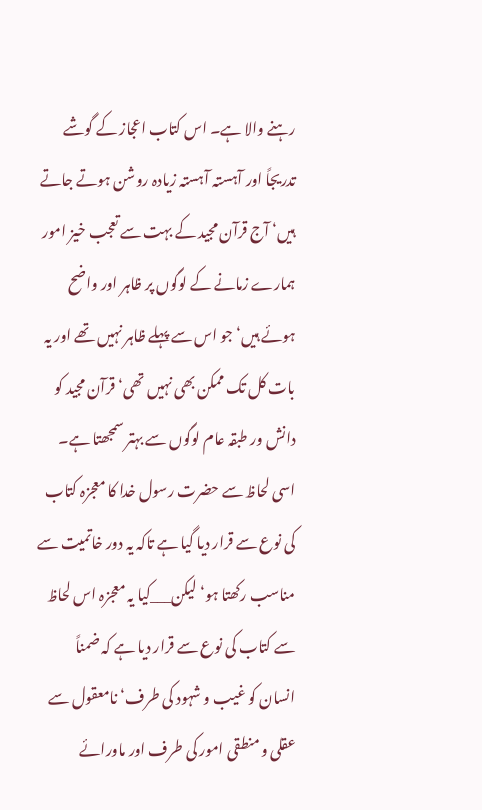رہنے والا ہے۔ اس کتاب اعجاز کے گوشے تدریجاً اور آہستہ آہستہ زیادہ روشن ہوتے جاتے ہیں‘ آج قرآن مجید کے بہت سے تعجب خیز امور ہمارے زمانے کے لوگوں پر ظاہر اور واضح ہوئے ہیں‘ جو اس سے پہلے ظاہر نہیں تھے اور یہ بات کل تک ممکن بھی نہیں تھی‘ قرآن مجید کو دانش ور طبقہ عام لوگوں سے بہتر سمجھتا ہے۔ اسی لحاظ سے حضرت رسول خدا کا معجزہ کتاب کی نوع سے قرار دیا گیا ہے تاکہ یہ دور خاتمیت سے مناسب رکھتا ہو‘ لیکن___کیا یہ معجزہ اس لحاظ سے کتاب کی نوع سے قرار دیا ہے کہ ضمناً انسان کو غیب و شہود کی طرف‘ نامعقول سے عقلی و منطقی امور کی طرف اور ماورائے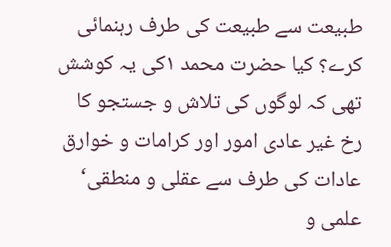طبیعت سے طبیعت کی طرف رہنمائی کرے؟ کیا حضرت محمد ۱کی یہ کوشش تھی کہ لوگوں کی تلاش و جستجو کا رخ غیر عادی امور اور کرامات و خوارق عادات کی طرف سے عقلی و منطقی‘ علمی و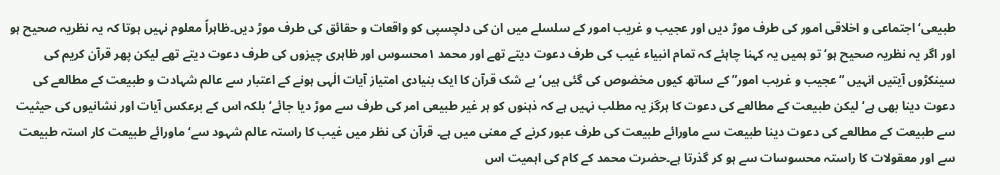طبیعی‘ اجتماعی و اخلاقی امور کی طرف موڑ دیں اور عجیب و غریب امور کے سلسلے میں ان کی دلچسپی کو واقعات و حقائق کی طرف موڑ دیں۔ظاہراً معلوم نہیں ہوتا کہ یہ نظریہ صحیح ہو اور اگر یہ نظریہ صحیح ہو‘ تو ہمیں یہ کہنا چاہئے کہ تمام انبیاء غیب کی طرف دعوت دیتے تھے اور محمد ۱محسوس اور ظاہری چیزوں کی طرف دعوت دیتے تھے لیکن پھر قرآن کریم کی سینکڑوں آیتیں انہیں “عجیب و غریب امور” کے ساتھ کیوں مخضوص کی گئی ہیں‘ بے شک قرآن کا ایک بنیادی امتیاز آیات الٰہی ہونے کے اعتبار سے عالم شہادت و طبیعت کے مطالعے کی دعوت دینا بھی ہے‘ لیکن طبیعت کے مطالعے کی دعوت کا ہرگز یہ مطلب نہیں ہے کہ ذہنوں کو ہر غیر طبیعی امر کی طرف سے موڑ دیا جائے‘ بلکہ اس کے برعکس آیات اور نشانیوں کی حیثیت سے طبیعت کے مطالعے کی دعوت دینا طبیعت سے ماورائے طبیعت کی طرف عبور کرنے کے معنی میں ہے۔ قرآن کی نظر میں غیب کا راستہ عالم شہود سے‘ ماورائے طبیعت کار استہ طبیعت سے اور معقولات کا راستہ محسوسات سے ہو کر گذرتا ہے۔حضرت محمد کے کام کی اہمیت اس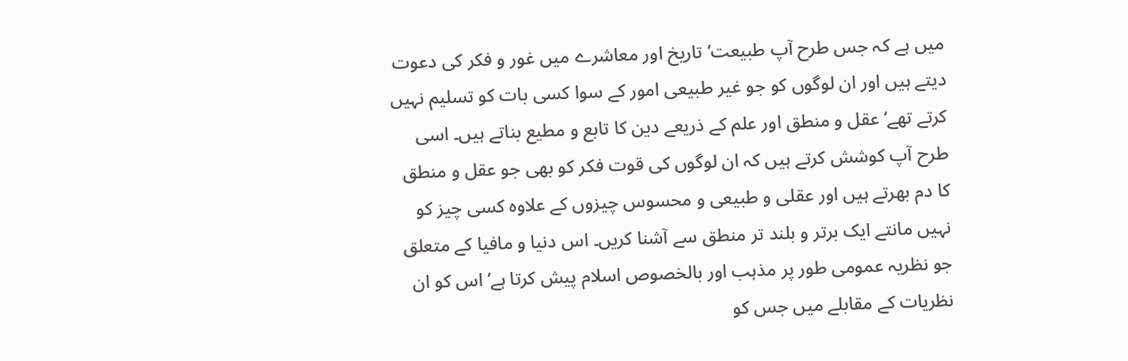میں ہے کہ جس طرح آپ طبیعت‘ تاریخ اور معاشرے میں غور و فکر کی دعوت دیتے ہیں اور ان لوگوں کو جو غیر طبیعی امور کے سوا کسی بات کو تسلیم نہیں کرتے تھے‘ عقل و منطق اور علم کے ذریعے دین کا تابع و مطیع بناتے ہیں۔ اسی طرح آپ کوشش کرتے ہیں کہ ان لوگوں کی قوت فکر کو بھی جو عقل و منطق کا دم بھرتے ہیں اور عقلی و طبیعی و محسوس چیزوں کے علاوہ کسی چیز کو نہیں مانتے ایک برتر و بلند تر منطق سے آشنا کریں۔ اس دنیا و مافیا کے متعلق جو نظریہ عمومی طور پر مذہب اور بالخصوص اسلام پیش کرتا ہے‘ اس کو ان نظریات کے مقابلے میں جس کو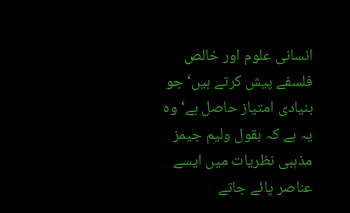انسانی علوم اور خالص فلسفے پیش کرتے ہیں‘ جو بنیادی امتیاز حاصل ہے‘ وہ یہ ہے کہ بقول ولیم جیمز مذہبی نظریات میں ایسے عناصر پائے جاتے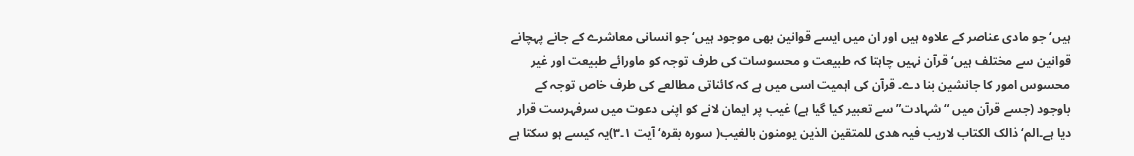ہیں‘ جو مادی عناصر کے علاوہ ہیں اور ان میں ایسے قوانین بھی موجود ہیں‘ جو انسانی معاشرے کے جانے پہچانے قوانین سے مختلف ہیں‘ قرآن نہیں چاہتا کہ طبیعت و محسوسات کی طرف توجہ کو ماورائے طبیعت اور غیر محسوس امور کا جانشین بنا دے۔ قرآن کی اہمیت اسی میں ہے کہ کائناتی مطالعے کی طرف خاص توجہ کے باوجود (جسے قرآن میں “شہادت” سے تعبیر کیا گیا ہے) غیب پر ایمان لانے کو اپنی دعوت میں سرفہرست قرار دیا ہے۔الم‘ ذالک الکتاب لاریب فیہ ھدی للمتقین الذین یومنون بالغیب( سورہ بقرہ‘ آیت ۱۔۳)یہ کیسے ہو سکتا ہے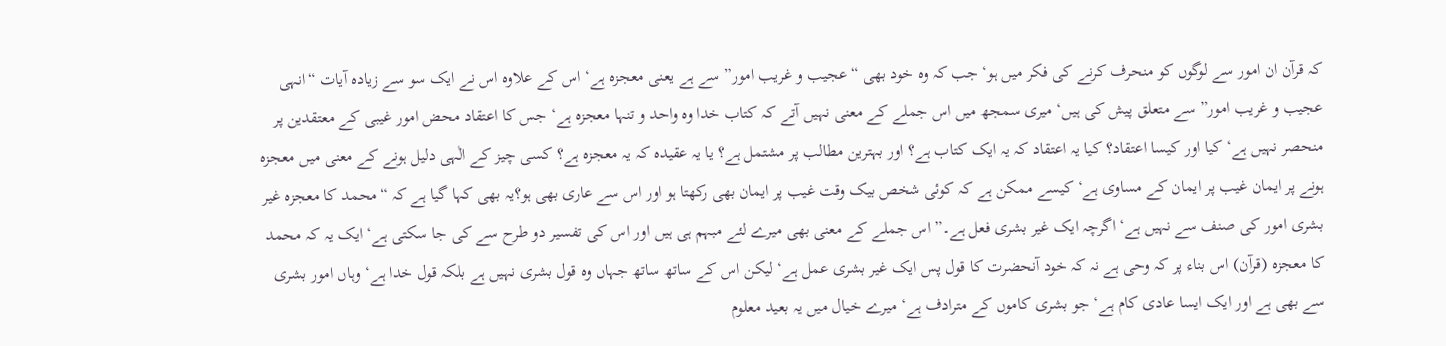کہ قرآن ان امور سے لوگوں کو منحرف کرنے کی فکر میں ہو‘ جب کہ وہ خود بھی “عجیب و غریب امور” سے ہے یعنی معجزہ ہے‘ اس کے علاوہ اس نے ایک سو سے زیادہ آیات “انہی عجیب و غریب امور” سے متعلق پیش کی ہیں‘ میری سمجھ میں اس جملے کے معنی نہیں آتے کہ کتاب خدا وہ واحد و تنہا معجزہ ہے‘ جس کا اعتقاد محض امور غیبی کے معتقدین پر منحصر نہیں ہے‘ کیا اور کیسا اعتقاد؟ کیا یہ اعتقاد کہ یہ ایک کتاب ہے؟ اور بہترین مطالب پر مشتمل ہے؟ یا یہ عقیدہ کہ یہ معجزہ ہے؟ کسی چیز کے الٰہی دلیل ہونے کے معنی میں معجزہ ہونے پر ایمان غیب پر ایمان کے مساوی ہے‘ کیسے ممکن ہے کہ کوئی شخص بیک وقت غیب پر ایمان بھی رکھتا ہو اور اس سے عاری بھی ہو؟یہ بھی کہا گیا ہے کہ “محمد کا معجزہ غیر بشری امور کی صنف سے نہیں ہے‘ اگرچہ ایک غیر بشری فعل ہے۔” اس جملے کے معنی بھی میرے لئے مبہم ہی ہیں اور اس کی تفسیر دو طرح سے کی جا سکتی ہے‘ ایک یہ کہ محمد کا معجزہ (قرآن) اس بناء پر کہ وحی ہے نہ کہ خود آنحضرت کا قول پس ایک غیر بشری عمل ہے‘ لیکن اس کے ساتھ ساتھ جہاں وہ قول بشری نہیں ہے بلکہ قول خدا ہے‘ وہاں امور بشری سے بھی ہے اور ایک ایسا عادی کام ہے‘ جو بشری کاموں کے مترادف ہے‘ میرے خیال میں یہ بعید معلوم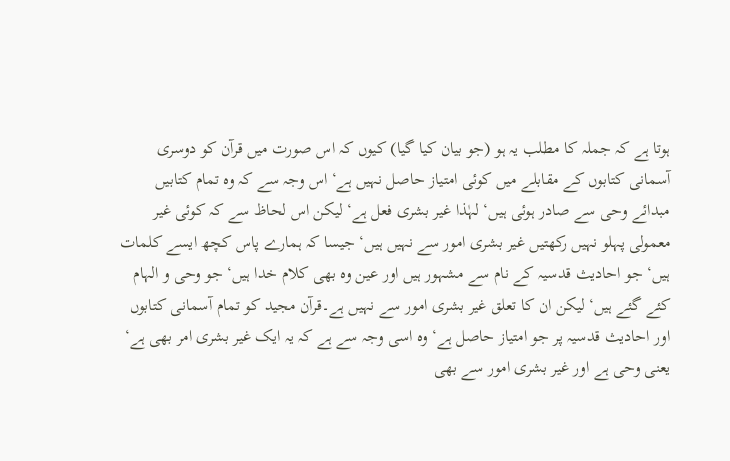ہوتا ہے کہ جملہ کا مطلب یہ ہو (جو بیان کیا گیا) کیوں کہ اس صورت میں قرآن کو دوسری آسمانی کتابوں کے مقابلے میں کوئی امتیاز حاصل نہیں ہے‘ اس وجہ سے کہ وہ تمام کتابیں مبدائے وحی سے صادر ہوئی ہیں‘ لہٰذا غیر بشری فعل ہے‘ لیکن اس لحاظ سے کہ کوئی غیر معمولی پہلو نہیں رکھتیں غیر بشری امور سے نہیں ہیں‘ جیسا کہ ہمارے پاس کچھ ایسے کلمات ہیں‘ جو احادیث قدسیہ کے نام سے مشہور ہیں اور عین وہ بھی کلام خدا ہیں‘ جو وحی و الہام کئے گئے ہیں‘ لیکن ان کا تعلق غیر بشری امور سے نہیں ہے۔قرآن مجید کو تمام آسمانی کتابوں اور احادیث قدسیہ پر جو امتیاز حاصل ہے‘ وہ اسی وجہ سے ہے کہ یہ ایک غیر بشری امر بھی ہے‘ یعنی وحی ہے اور غیر بشری امور سے بھی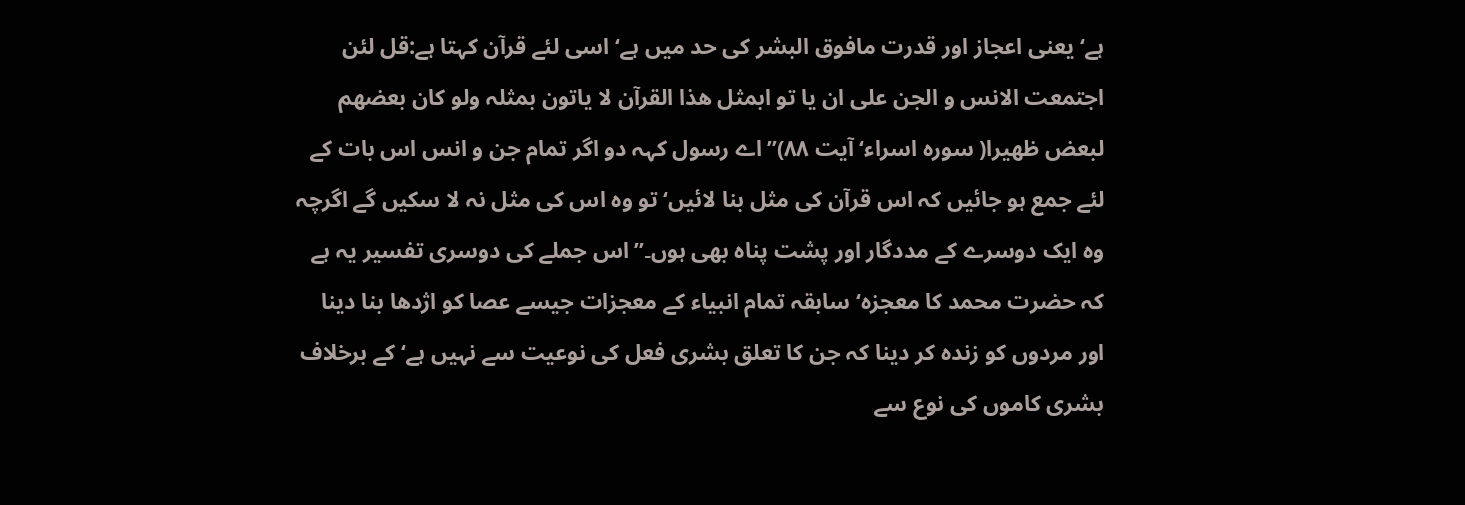ہے‘ یعنی اعجاز اور قدرت مافوق البشر کی حد میں ہے‘ اسی لئے قرآن کہتا ہے:قل لئن اجتمعت الانس و الجن علی ان یا تو ابمثل ھذا القرآن لا یاتون بمثلہ ولو کان بعضھم لبعض ظھیرا( سورہ اسراء‘ آیت ۸۸)”اے رسول کہہ دو اگر تمام جن و انس اس بات کے لئے جمع ہو جائیں کہ اس قرآن کی مثل بنا لائیں‘ تو وہ اس کی مثل نہ لا سکیں گے اگرچہ وہ ایک دوسرے کے مددگار اور پشت پناہ بھی ہوں۔”اس جملے کی دوسری تفسیر یہ ہے کہ حضرت محمد کا معجزہ‘ سابقہ تمام انبیاء کے معجزات جیسے عصا کو اژدھا بنا دینا اور مردوں کو زندہ کر دینا کہ جن کا تعلق بشری فعل کی نوعیت سے نہیں ہے‘ کے برخلاف بشری کاموں کی نوع سے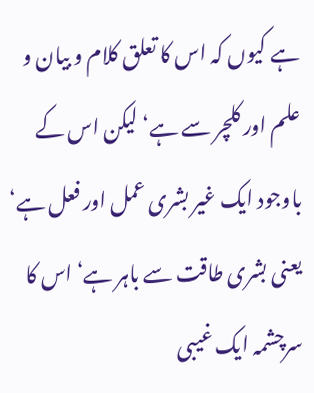ہے کیوں کہ اس کا تعلق کلام و بیان و علم اور کلچر سے ہے‘ لیکن اس کے باوجود ایک غیر بشری عمل اور فعل ہے‘ یعنی بشری طاقت سے باہر ہے‘ اس کا سرچشمہ ایک غیبی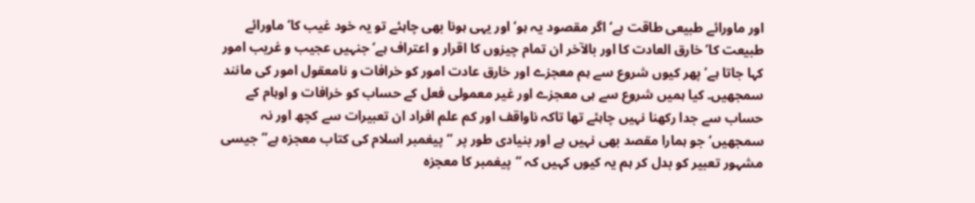اور ماورائے طبیعی طاقت ہے‘ اگر مقصود یہ ہو‘ اور یہی ہونا بھی چاہئے تو یہ خود غیب کا‘ ماورائے طبیعت کا‘ خارق العادت کا اور بالآخر ان تمام چیزوں کا اقرار و اعتراف ہے‘ جنہیں عجیب و غریب امور کہا جاتا ہے‘ پھر کیوں شروع سے ہم معجزے اور خارق عادت امور کو خرافات و نامعقول امور کی مانند سمجھیں۔ کیا ہمیں شروع سے ہی معجزے اور غیر معمولی فعل کے حساب کو خرافات و اوہام کے حساب سے جدا رکھنا نہیں چاہئے تھا تاکہ ناواقف اور کم علم افراد ان تعبیرات سے کچھ اور نہ سمجھیں‘ جو ہمارا مقصد بھی نہیں ہے اور بنیادی طور پر “پیغمبر اسلام کی کتاب معجزہ ہے” جیسی مشہور تعبیر کو بدل کر ہم یہ کیوں کہیں کہ “پیغمبر کا معجزہ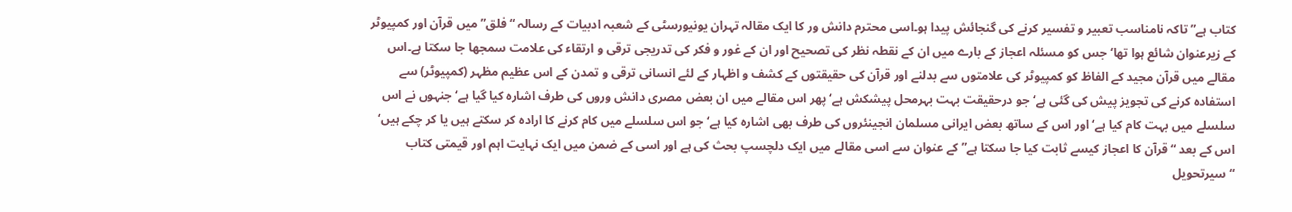کتاب ہے” تاکہ نامناسب تعبیر و تفسیر کرنے کی گنجائش پیدا ہو۔اسی محترم دانش ور کا ایک مقالہ تہران یونیورسٹی کے شعبہ ادبیات کے رسالہ “فلق” میں قرآن اور کمپیوٹر کے زیرعنوان شائع ہوا تھا‘ جس کو مسئلہ اعجاز کے بارے میں ان کے نقطہ نظر کی تصحیح اور ان کے غور و فکر کی تدریجی ترقی و ارتقاء کی علامت سمجھا جا سکتا ہے۔اس مقالے میں قرآن مجید کے الفاظ کو کمپیوٹر کی علامتوں سے بدلنے اور قرآن کی حقیقتوں کے کشف و اظہار کے لئے انسانی ترقی و تمدن کے اس عظیم مظہر (کمپیوٹر) سے استفادہ کرنے کی تجویز پیش کی گئی ہے‘ جو درحقیقت بہت بہرمحل پیشکش ہے‘ پھر اس مقالے میں ان بعض مصری دانش وروں کی طرف اشارہ کیا گیا ہے‘ جنہوں نے اس سلسلے میں بہت کام کیا ہے‘ اور اس کے ساتھ بعض ایرانی مسلمان انجینئروں کی طرف بھی اشارہ کیا ہے‘ جو اس سلسلے میں کام کرنے کا ارادہ کر سکتے ہیں یا کر چکے ہیں‘ اس کے بعد “قرآن کا اعجاز کیسے ثابت کیا جا سکتا ہے” کے عنوان سے اسی مقالے میں ایک دلچسپ بحث کی ہے اور اسی کے ضمن میں ایک نہایت اہم اور قیمتی کتاب “سیرتحویل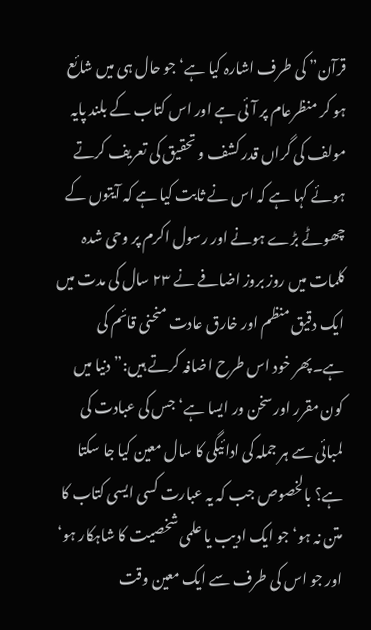قرآن” کی طرف اشارہ کیا ہے‘ جو حال ہی میں شائع ہو کر منظرعام پر آئی ہے اور اس کتاب کے بلند پایہ مولف کی گراں قدر کشف و تحقیق کی تعریف کرتے ہوئے کہا ہے کہ اس نے ثابت کیا ہے کہ آیتوں کے چھوٹے بڑے ہونے اور رسول اکرم پر وحی شدہ کلمات میں روز بروز اضافے نے ۲۳ سال کی مدت میں ایک دقیق منظم اور خارق عادت منحنی قائم کی ہے۔پھر خود اس طرح اضافہ کرتے ہیں:”دنیا میں کون مقرر اور سخن ور ایسا ہے‘ جس کی عبادت کی لمبائی سے ہر جملہ کی ادائیگی کا سال معین کیا جا سکتا ہے؟ بالخصوص جب کہ یہ عبارت کسی ایسی کتاب کا متن نہ ہو‘ جو ایک ادیب یا علمی شخصیت کا شاہکار ہو‘ اور جو اس کی طرف سے ایک معین وقت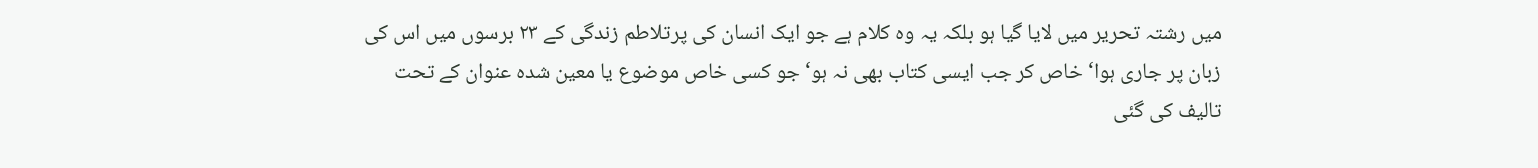میں رشتہ تحریر میں لایا گیا ہو بلکہ یہ وہ کلام ہے جو ایک انسان کی پرتلاطم زندگی کے ۲۳ برسوں میں اس کی زبان پر جاری ہوا‘ خاص کر جب ایسی کتاب بھی نہ ہو‘ جو کسی خاص موضوع یا معین شدہ عنوان کے تحت تالیف کی گئی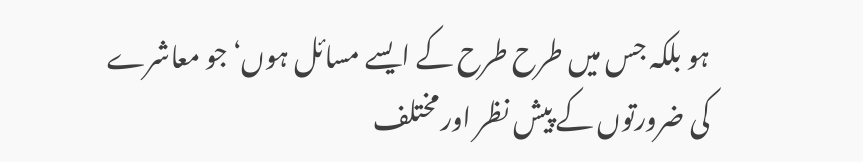ہو بلکہ جس میں طرح طرح کے ایسے مسائل ہوں‘ جو معاشرے کی ضرورتوں کے پیش نظر اور مختلف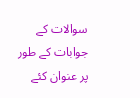سوالات کے جوابات کے طور پر عنوان کئے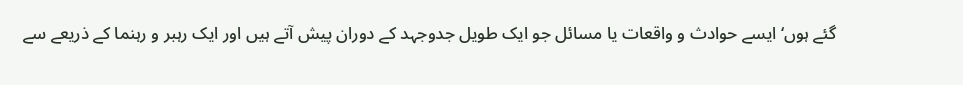گئے ہوں‘ ایسے حوادث و واقعات یا مسائل جو ایک طویل جدوجہد کے دوران پیش آتے ہیں اور ایک رہبر و رہنما کے ذریعے سے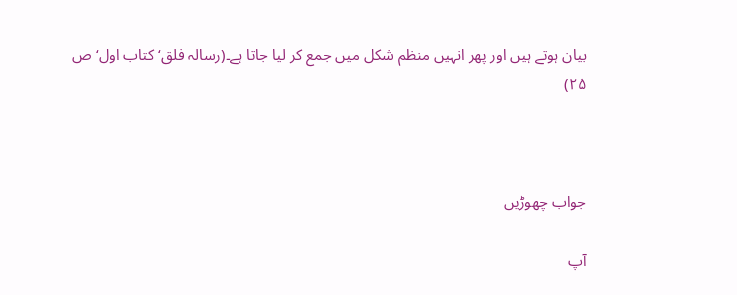بیان ہوتے ہیں اور پھر انہیں منظم شکل میں جمع کر لیا جاتا ہے۔(رسالہ فلق‘ کتاب اول‘ ص ۲۵)



جواب چھوڑیں

آپ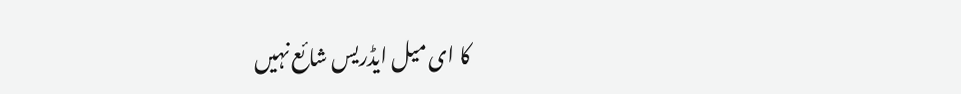کا ای میل ایڈریس شائع نہیں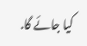کیا جائے گا.